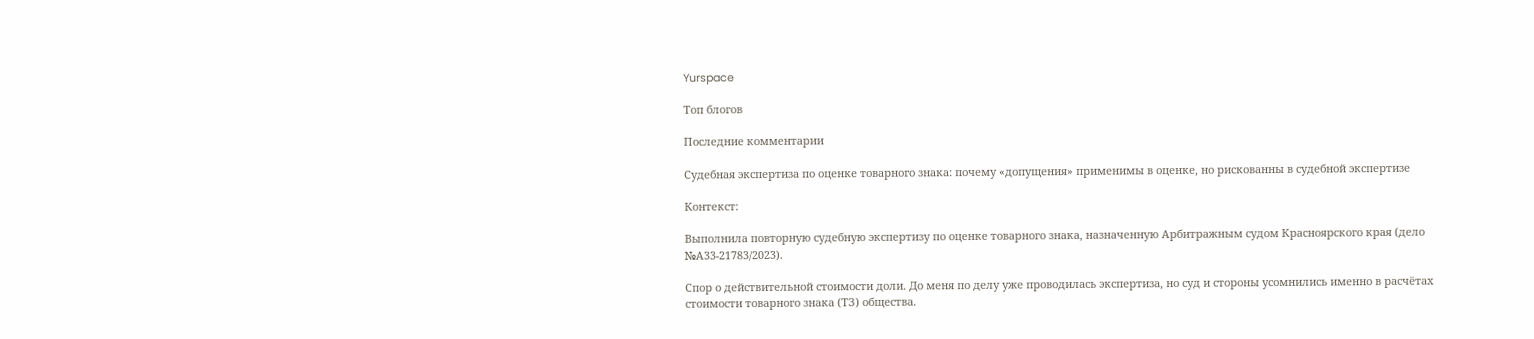Yurspace

Топ блогов

Последние комментарии

Судебная экспертиза по оценке товарного знака: почему «допущения» применимы в оценке, но рискованны в судебной экспертизе

Контекст:

Выполнила повторную судебную экспертизу по оценке товарного знака, назначенную Арбитражным судом Красноярского края (дело №А33-21783/2023).

Спор о действительной стоимости доли. До меня по делу уже проводилась экспертиза, но суд и стороны усомнились именно в расчётах стоимости товарного знака (ТЗ) общества.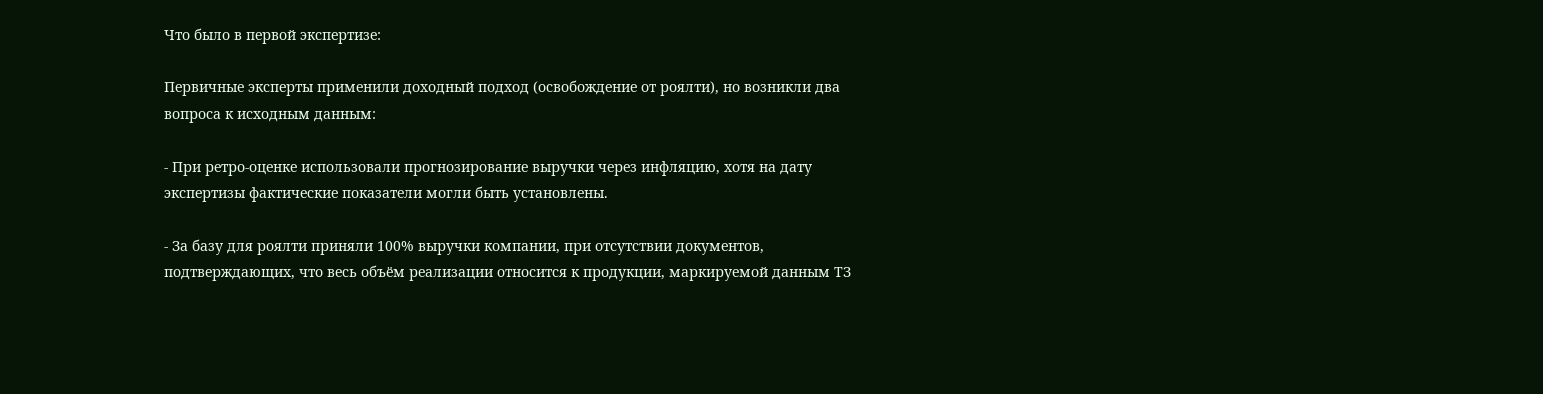Что было в первой экспертизе:

Первичные эксперты применили доходный подход (освобождение от роялти), но возникли два вопроса к исходным данным:

- При ретро-оценке использовали прогнозирование выручки через инфляцию, хотя на дату экспертизы фактические показатели могли быть установлены.

- За базу для роялти приняли 100% выручки компании, при отсутствии документов, подтверждающих, что весь объём реализации относится к продукции, маркируемой данным ТЗ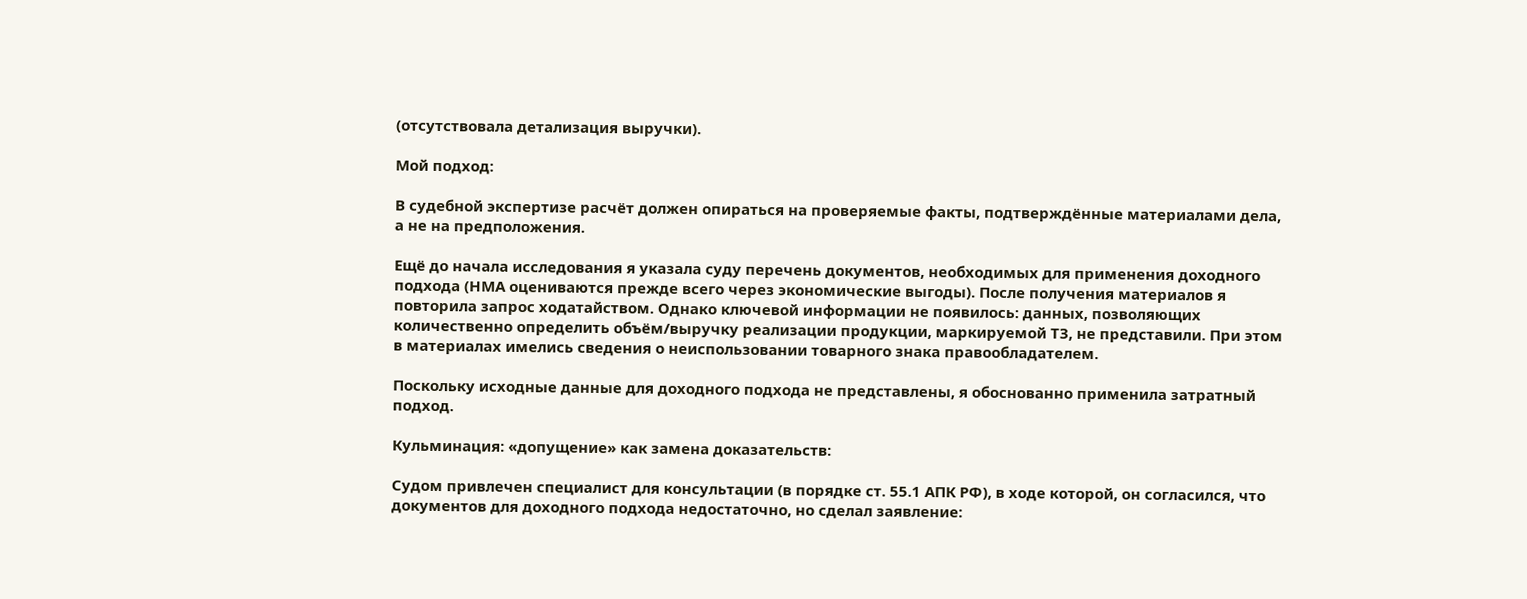(отсутствовала детализация выручки).

Мой подход:

В судебной экспертизе расчёт должен опираться на проверяемые факты, подтверждённые материалами дела, а не на предположения.

Ещё до начала исследования я указала суду перечень документов, необходимых для применения доходного подхода (НМА оцениваются прежде всего через экономические выгоды). После получения материалов я повторила запрос ходатайством. Однако ключевой информации не появилось: данных, позволяющих количественно определить объём/выручку реализации продукции, маркируемой ТЗ, не представили. При этом в материалах имелись сведения о неиспользовании товарного знака правообладателем.

Поскольку исходные данные для доходного подхода не представлены, я обоснованно применила затратный подход.

Кульминация: «допущение» как замена доказательств:

Судом привлечен специалист для консультации (в порядке ст. 55.1 АПК РФ), в ходе которой, он согласился, что документов для доходного подхода недостаточно, но сделал заявление: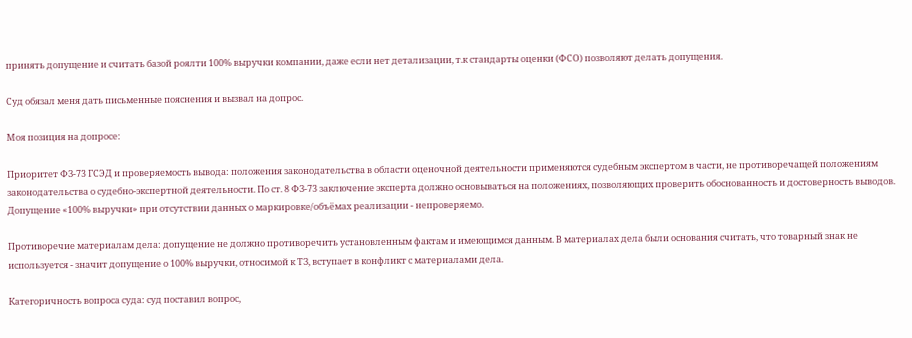принять допущение и считать базой роялти 100% выручки компании, даже если нет детализации, т.к стандарты оценки (ФСО) позволяют делать допущения.

Суд обязал меня дать письменные пояснения и вызвал на допрос.

Моя позиция на допросе:

Приоритет ФЗ-73 ГСЭД и проверяемость вывода: положения законодательства в области оценочной деятельности применяются судебным экспертом в части, не противоречащей положениям законодательства о судебно-экспертной деятельности. По ст. 8 ФЗ-73 заключение эксперта должно основываться на положениях, позволяющих проверить обоснованность и достоверность выводов. Допущение «100% выручки» при отсутствии данных о маркировке/объёмах реализации - непроверяемо.

Противоречие материалам дела: допущение не должно противоречить установленным фактам и имеющимся данным. В материалах дела были основания считать, что товарный знак не используется - значит допущение о 100% выручки, относимой к ТЗ, вступает в конфликт с материалами дела.

Категоричность вопроса суда: суд поставил вопрос,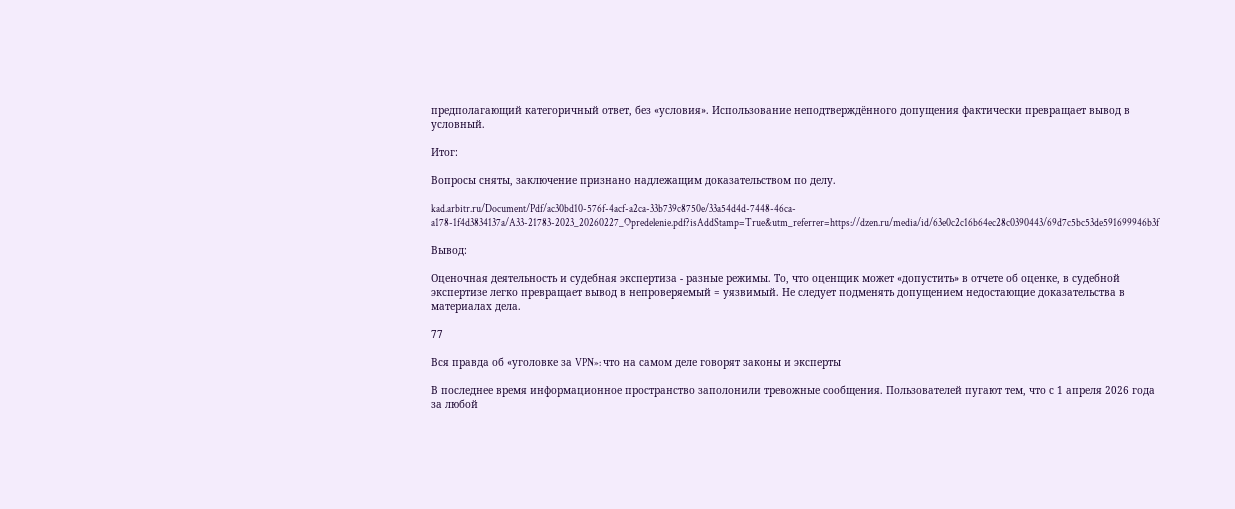предполагающий категоричный ответ, без «условия». Использование неподтверждённого допущения фактически превращает вывод в условный.

Итог:

Вопросы сняты, заключение признано надлежащим доказательством по делу.

kad.arbitr.ru/Document/Pdf/ac30bd10-576f-4acf-a2ca-33b739c8750e/33a54d4d-7448-46ca-a178-1f4d3834137a/A33-21783-2023_20260227_Opredelenie.pdf?isAddStamp=True&utm_referrer=https://dzen.ru/media/id/63e0c2c16b64ec28c0390443/69d7c5bc53de591699946b3f

Вывод:

Оценочная деятельность и судебная экспертиза - разные режимы. То, что оценщик может «допустить» в отчете об оценке, в судебной экспертизе легко превращает вывод в непроверяемый = уязвимый. Не следует подменять допущением недостающие доказательства в материалах дела.

77

Вся правда об «уголовке за VPN»: что на самом деле говорят законы и эксперты

В последнее время информационное пространство заполонили тревожные сообщения. Пользователей пугают тем, что с 1 апреля 2026 года за любой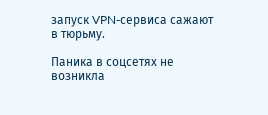запуск VPN-сервиса сажают в тюрьму.

Паника в соцсетях не возникла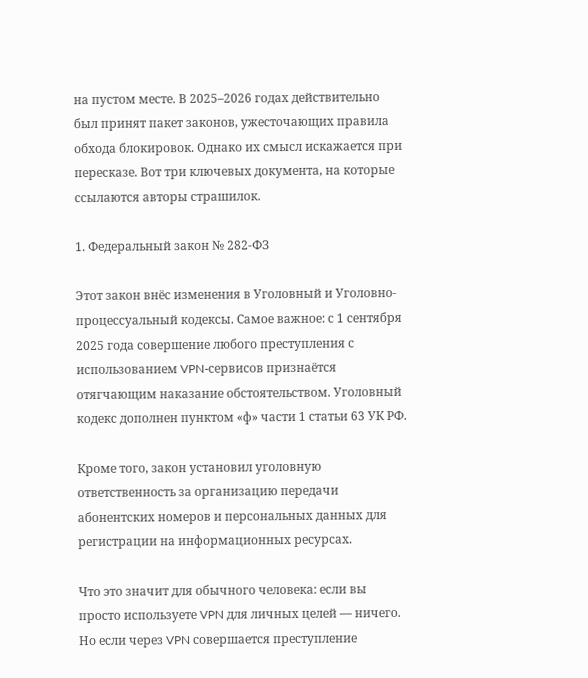на пустом месте. В 2025–2026 годах действительно был принят пакет законов, ужесточающих правила обхода блокировок. Однако их смысл искажается при пересказе. Вот три ключевых документа, на которые ссылаются авторы страшилок.

1. Федеральный закон № 282‑ФЗ

Этот закон внёс изменения в Уголовный и Уголовно-процессуальный кодексы. Самое важное: с 1 сентября 2025 года совершение любого преступления с использованием VPN-сервисов признаётся отягчающим наказание обстоятельством. Уголовный кодекс дополнен пунктом «ф» части 1 статьи 63 УК РФ.

Кроме того, закон установил уголовную ответственность за организацию передачи абонентских номеров и персональных данных для регистрации на информационных ресурсах.

Что это значит для обычного человека: если вы просто используете VPN для личных целей — ничего. Но если через VPN совершается преступление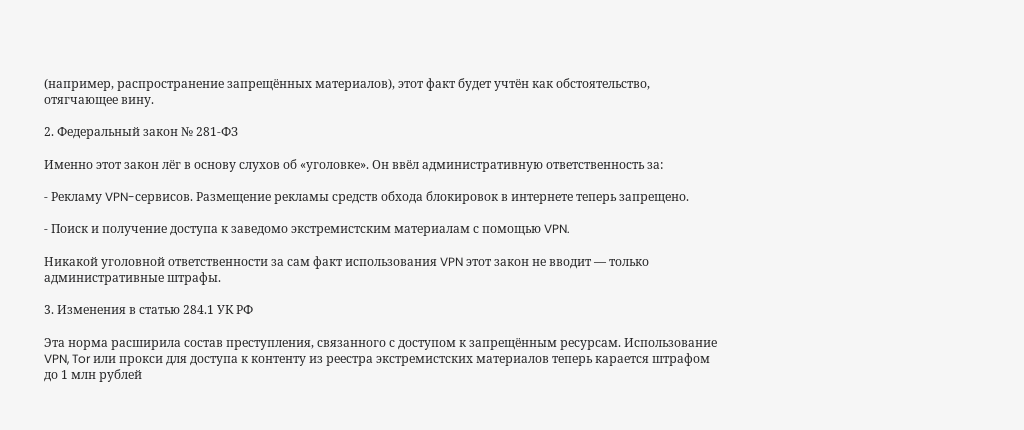(например, распространение запрещённых материалов), этот факт будет учтён как обстоятельство, отягчающее вину.

2. Федеральный закон № 281‑ФЗ

Именно этот закон лёг в основу слухов об «уголовке». Он ввёл административную ответственность за:

- Рекламу VPN-сервисов. Размещение рекламы средств обхода блокировок в интернете теперь запрещено.

- Поиск и получение доступа к заведомо экстремистским материалам с помощью VPN.

Никакой уголовной ответственности за сам факт использования VPN этот закон не вводит — только административные штрафы.

3. Изменения в статью 284.1 УК РФ

Эта норма расширила состав преступления, связанного с доступом к запрещённым ресурсам. Использование VPN, Tor или прокси для доступа к контенту из реестра экстремистских материалов теперь карается штрафом до 1 млн рублей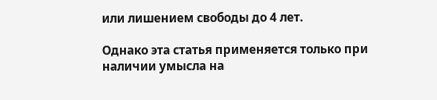или лишением свободы до 4 лет.

Однако эта статья применяется только при наличии умысла на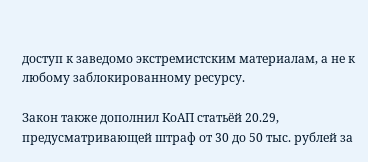доступ к заведомо экстремистским материалам, а не к любому заблокированному ресурсу.

Закон также дополнил КоАП статьёй 20.29, предусматривающей штраф от 30 до 50 тыс. рублей за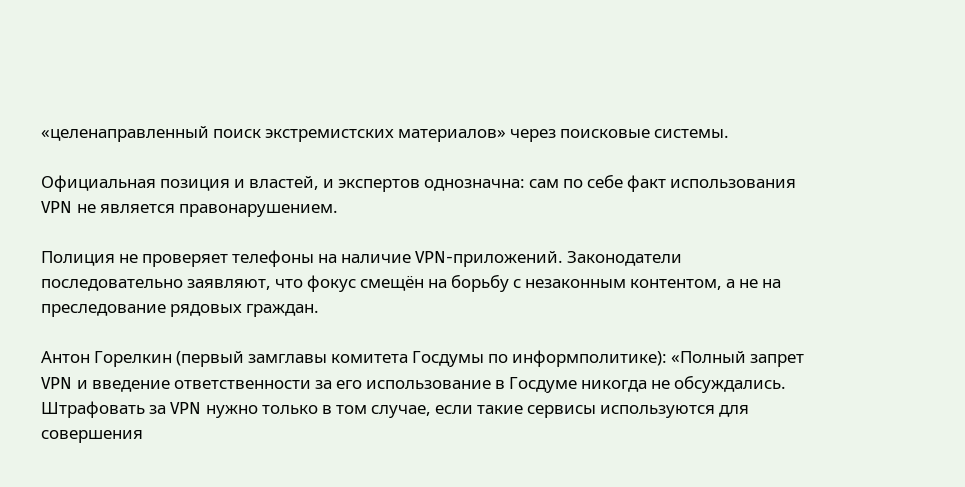«целенаправленный поиск экстремистских материалов» через поисковые системы.

Официальная позиция и властей, и экспертов однозначна: сам по себе факт использования VPN не является правонарушением.

Полиция не проверяет телефоны на наличие VPN-приложений. Законодатели последовательно заявляют, что фокус смещён на борьбу с незаконным контентом, а не на преследование рядовых граждан.

Антон Горелкин (первый замглавы комитета Госдумы по информполитике): «Полный запрет VPN и введение ответственности за его использование в Госдуме никогда не обсуждались. Штрафовать за VPN нужно только в том случае, если такие сервисы используются для совершения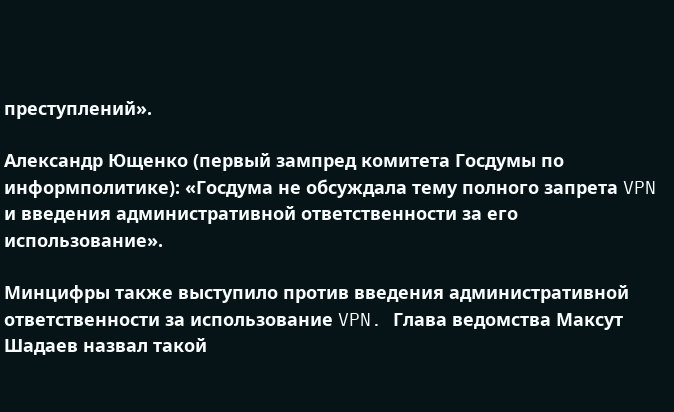преступлений».

Александр Ющенко (первый зампред комитета Госдумы по информполитике): «Госдума не обсуждала тему полного запрета VPN и введения административной ответственности за его использование».

Минцифры также выступило против введения административной ответственности за использование VPN. Глава ведомства Максут Шадаев назвал такой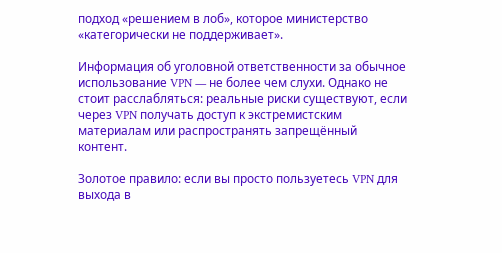подход «решением в лоб», которое министерство «категорически не поддерживает».

Информация об уголовной ответственности за обычное использование VPN — не более чем слухи. Однако не стоит расслабляться: реальные риски существуют, если через VPN получать доступ к экстремистским материалам или распространять запрещённый контент.

Золотое правило: если вы просто пользуетесь VPN для выхода в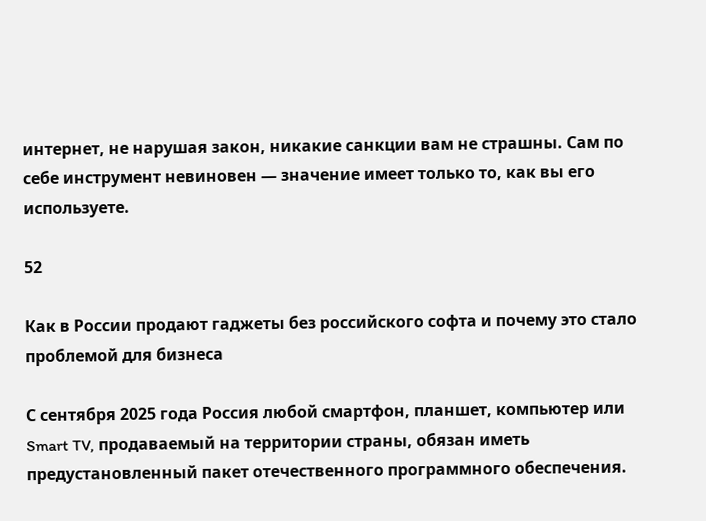интернет, не нарушая закон, никакие санкции вам не страшны. Сам по себе инструмент невиновен — значение имеет только то, как вы его используете.

52

Как в России продают гаджеты без российского софта и почему это стало проблемой для бизнеса

С сентября 2025 года Россия любой смартфон, планшет, компьютер или Smart TV, продаваемый на территории страны, обязан иметь предустановленный пакет отечественного программного обеспечения.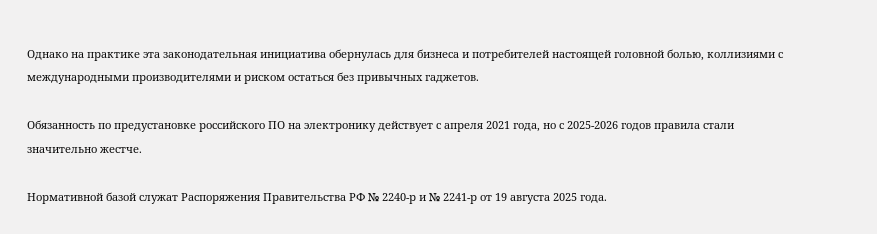Однако на практике эта законодательная инициатива обернулась для бизнеса и потребителей настоящей головной болью, коллизиями с международными производителями и риском остаться без привычных гаджетов.

Обязанность по предустановке российского ПО на электронику действует с апреля 2021 года, но с 2025-2026 годов правила стали значительно жестче.

Нормативной базой служат Распоряжения Правительства РФ № 2240-р и № 2241-р от 19 августа 2025 года.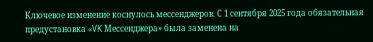Ключевое изменение коснулось мессенджеров. С 1 сентября 2025 года обязательная предустановка «VK Мессенджера» была заменена на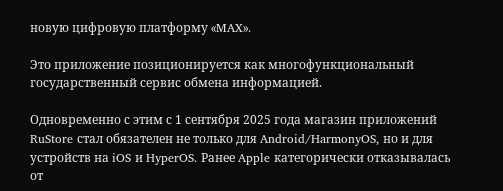новую цифровую платформу «MAX».

Это приложение позиционируется как многофункциональный государственный сервис обмена информацией.

Одновременно с этим с 1 сентября 2025 года магазин приложений RuStore стал обязателен не только для Android/HarmonyOS, но и для устройств на iOS и HyperOS. Ранее Apple категорически отказывалась от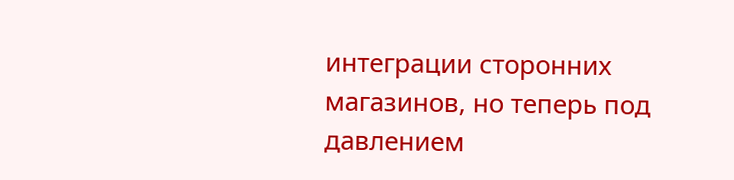интеграции сторонних магазинов, но теперь под давлением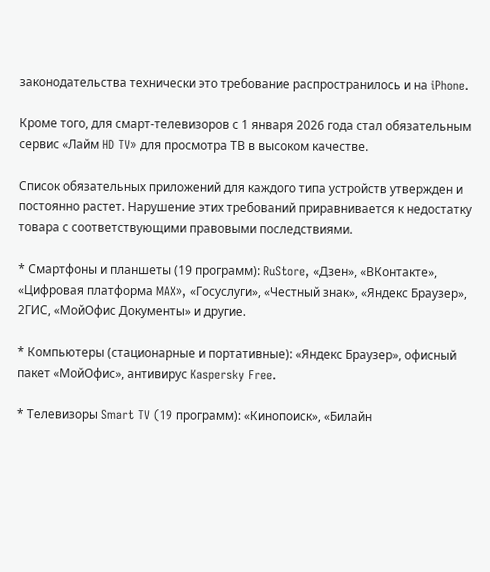законодательства технически это требование распространилось и на iPhone.

Кроме того, для смарт-телевизоров с 1 января 2026 года стал обязательным сервис «Лайм HD TV» для просмотра ТВ в высоком качестве.

Список обязательных приложений для каждого типа устройств утвержден и постоянно растет. Нарушение этих требований приравнивается к недостатку товара с соответствующими правовыми последствиями.

* Смартфоны и планшеты (19 программ): RuStore, «Дзен», «ВКонтакте», «Цифровая платформа MAX», «Госуслуги», «Честный знак», «Яндекс Браузер», 2ГИС, «МойОфис Документы» и другие.

* Компьютеры (стационарные и портативные): «Яндекс Браузер», офисный пакет «МойОфис», антивирус Kaspersky Free.

* Телевизоры Smart TV (19 программ): «Кинопоиск», «Билайн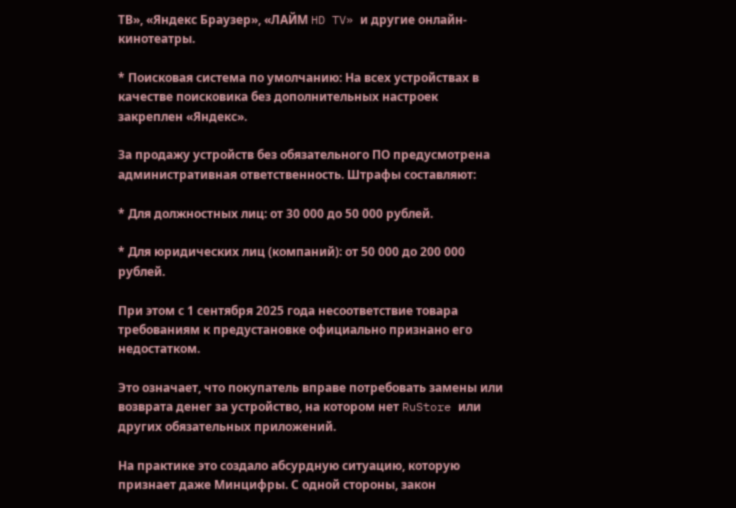ТВ», «Яндекс Браузер», «ЛАЙМ HD TV» и другие онлайн-кинотеатры.

* Поисковая система по умолчанию: На всех устройствах в качестве поисковика без дополнительных настроек закреплен «Яндекс».

За продажу устройств без обязательного ПО предусмотрена административная ответственность. Штрафы составляют:

* Для должностных лиц: от 30 000 до 50 000 рублей.

* Для юридических лиц (компаний): от 50 000 до 200 000 рублей.

При этом с 1 сентября 2025 года несоответствие товара требованиям к предустановке официально признано его недостатком.

Это означает, что покупатель вправе потребовать замены или возврата денег за устройство, на котором нет RuStore или других обязательных приложений.

На практике это создало абсурдную ситуацию, которую признает даже Минцифры. С одной стороны, закон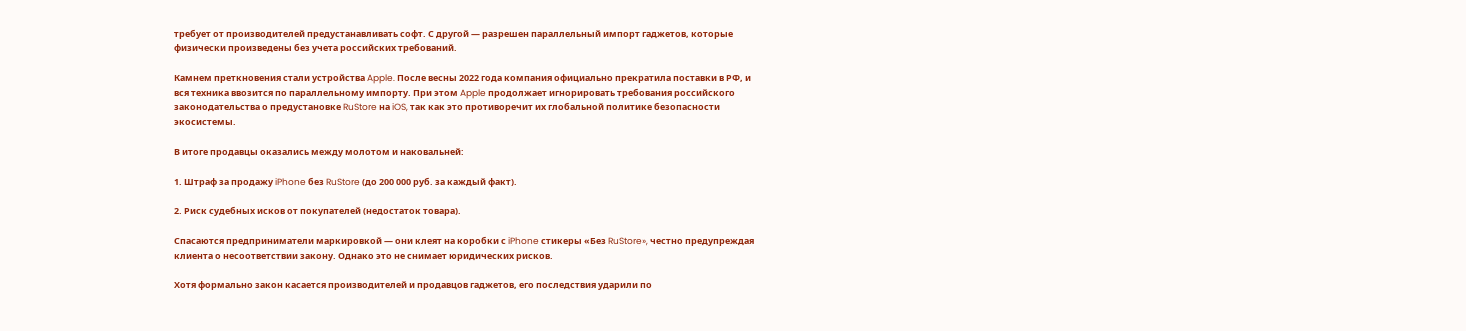требует от производителей предустанавливать софт. С другой — разрешен параллельный импорт гаджетов, которые физически произведены без учета российских требований.

Камнем преткновения стали устройства Apple. После весны 2022 года компания официально прекратила поставки в РФ, и вся техника ввозится по параллельному импорту. При этом Apple продолжает игнорировать требования российского законодательства о предустановке RuStore на iOS, так как это противоречит их глобальной политике безопасности экосистемы.

В итоге продавцы оказались между молотом и наковальней:

1. Штраф за продажу iPhone без RuStore (до 200 000 руб. за каждый факт).

2. Риск судебных исков от покупателей (недостаток товара).

Спасаются предприниматели маркировкой — они клеят на коробки с iPhone стикеры «Без RuStore», честно предупреждая клиента о несоответствии закону. Однако это не снимает юридических рисков.

Хотя формально закон касается производителей и продавцов гаджетов, его последствия ударили по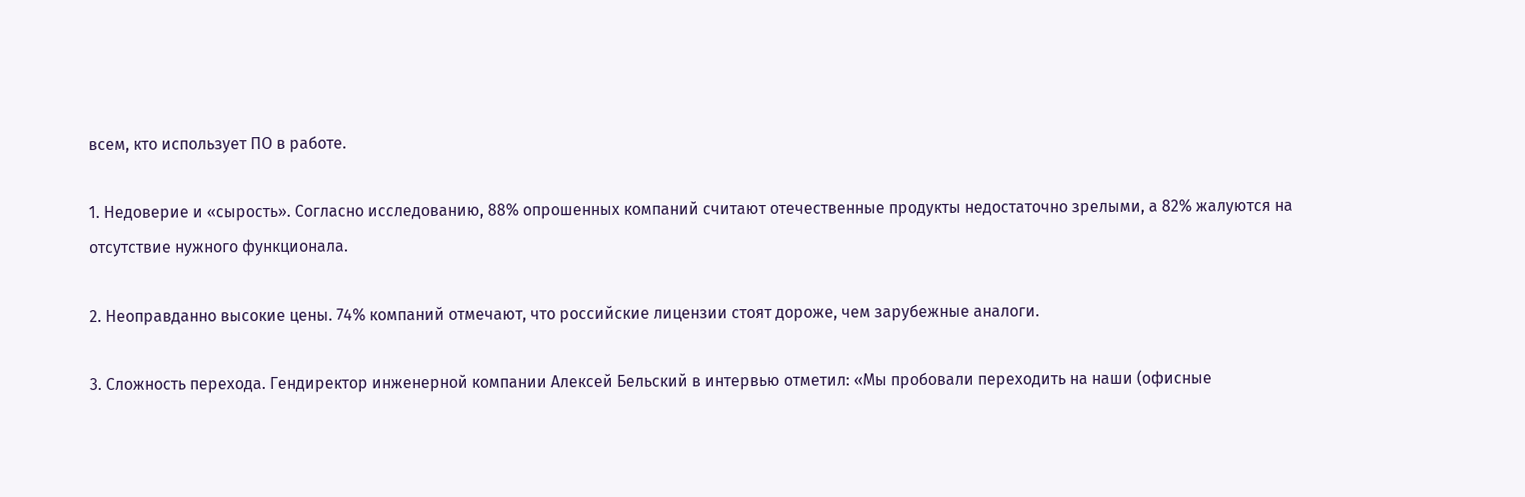всем, кто использует ПО в работе.

1. Недоверие и «сырость». Согласно исследованию, 88% опрошенных компаний считают отечественные продукты недостаточно зрелыми, а 82% жалуются на отсутствие нужного функционала.

2. Неоправданно высокие цены. 74% компаний отмечают, что российские лицензии стоят дороже, чем зарубежные аналоги.

3. Сложность перехода. Гендиректор инженерной компании Алексей Бельский в интервью отметил: «Мы пробовали переходить на наши (офисные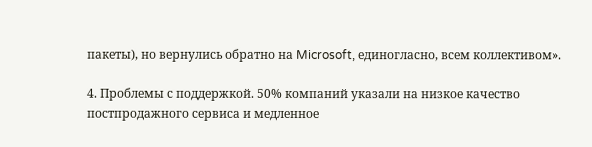пакеты), но вернулись обратно на Microsoft, единогласно, всем коллективом».

4. Проблемы с поддержкой. 50% компаний указали на низкое качество постпродажного сервиса и медленное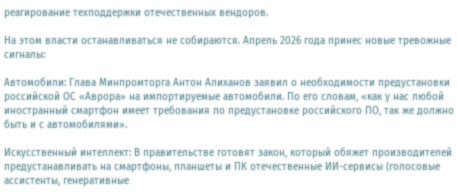реагирование техподдержки отечественных вендоров.

На этом власти останавливаться не собираются. Апрель 2026 года принес новые тревожные сигналы:

Автомобили: Глава Минпромторга Антон Алиханов заявил о необходимости предустановки российской ОС «Аврора» на импортируемые автомобили. По его словам, «как у нас любой иностранный смартфон имеет требования по предустановке российского ПО, так же должно быть и с автомобилями».

Искусственный интеллект: В правительстве готовят закон, который обяжет производителей предустанавливать на смартфоны, планшеты и ПК отечественные ИИ-сервисы (голосовые ассистенты, генеративные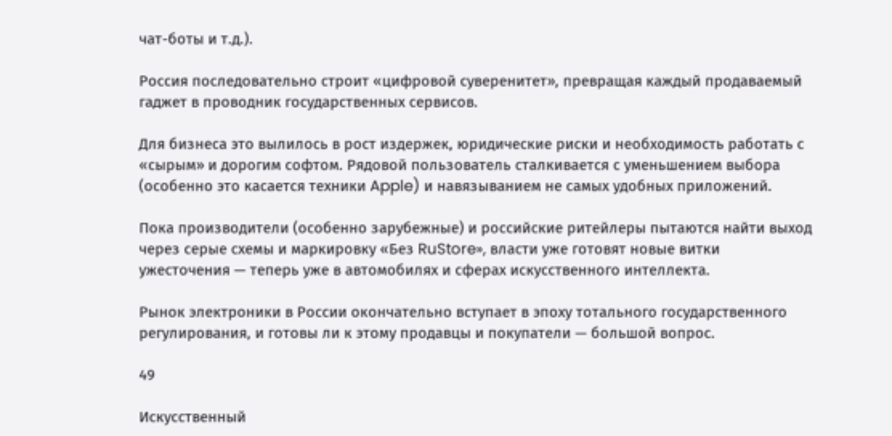чат-боты и т.д.).

Россия последовательно строит «цифровой суверенитет», превращая каждый продаваемый гаджет в проводник государственных сервисов.

Для бизнеса это вылилось в рост издержек, юридические риски и необходимость работать с «сырым» и дорогим софтом. Рядовой пользователь сталкивается с уменьшением выбора (особенно это касается техники Apple) и навязыванием не самых удобных приложений.

Пока производители (особенно зарубежные) и российские ритейлеры пытаются найти выход через серые схемы и маркировку «Без RuStore», власти уже готовят новые витки ужесточения — теперь уже в автомобилях и сферах искусственного интеллекта.

Рынок электроники в России окончательно вступает в эпоху тотального государственного регулирования, и готовы ли к этому продавцы и покупатели — большой вопрос.

49

Искусственный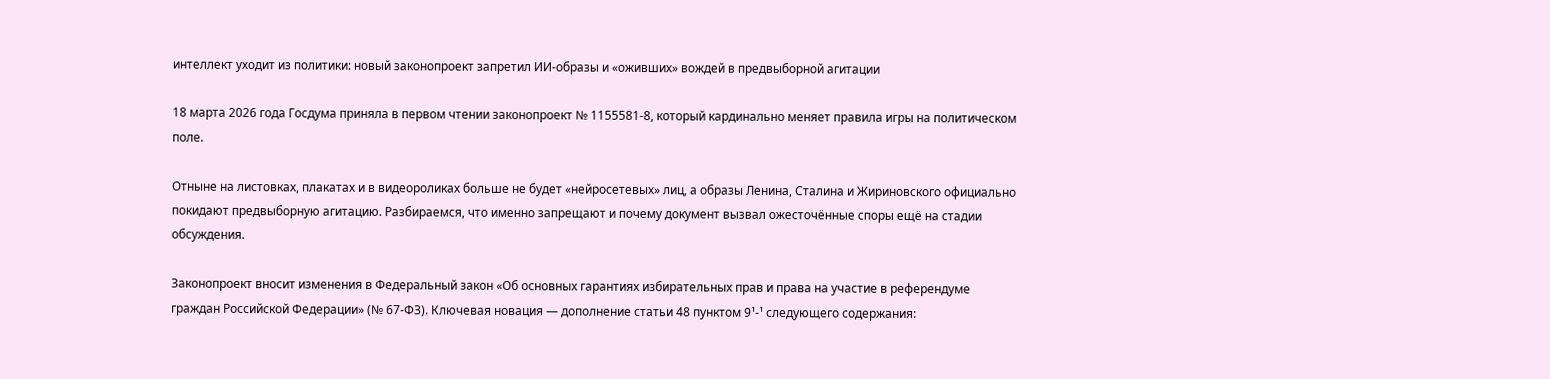интеллект уходит из политики: новый законопроект запретил ИИ‑образы и «оживших» вождей в предвыборной агитации

18 марта 2026 года Госдума приняла в первом чтении законопроект № 1155581‑8, который кардинально меняет правила игры на политическом поле.

Отныне на листовках, плакатах и в видеороликах больше не будет «нейросетевых» лиц, а образы Ленина, Сталина и Жириновского официально покидают предвыборную агитацию. Разбираемся, что именно запрещают и почему документ вызвал ожесточённые споры ещё на стадии обсуждения.

Законопроект вносит изменения в Федеральный закон «Об основных гарантиях избирательных прав и права на участие в референдуме граждан Российской Федерации» (№ 67‑ФЗ). Ключевая новация — дополнение статьи 48 пунктом 9¹‑¹ следующего содержания: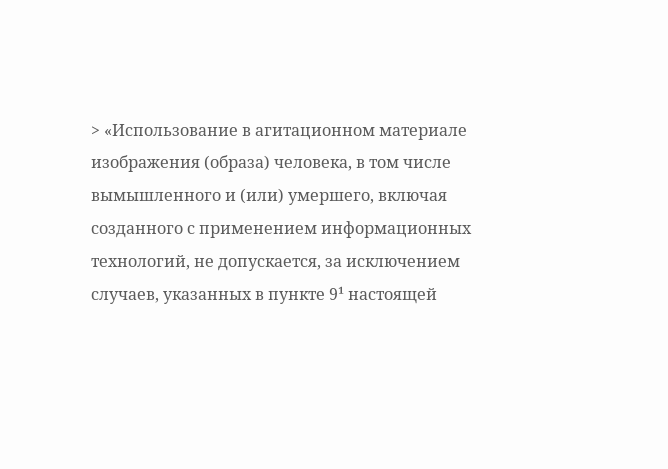> «Использование в агитационном материале изображения (образа) человека, в том числе вымышленного и (или) умершего, включая созданного с применением информационных технологий, не допускается, за исключением случаев, указанных в пункте 9¹ настоящей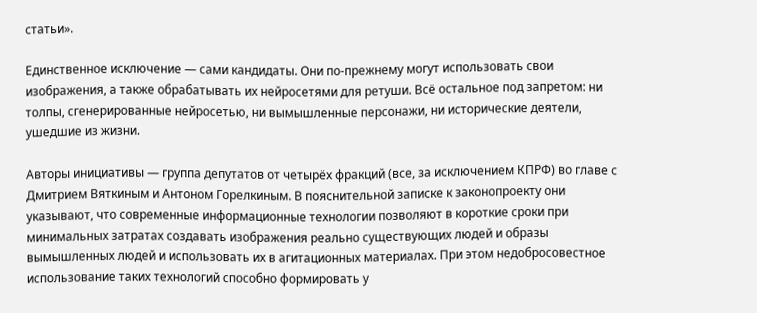статьи».

Единственное исключение — сами кандидаты. Они по‑прежнему могут использовать свои изображения, а также обрабатывать их нейросетями для ретуши. Всё остальное под запретом: ни толпы, сгенерированные нейросетью, ни вымышленные персонажи, ни исторические деятели, ушедшие из жизни.

Авторы инициативы — группа депутатов от четырёх фракций (все, за исключением КПРФ) во главе с Дмитрием Вяткиным и Антоном Горелкиным. В пояснительной записке к законопроекту они указывают, что современные информационные технологии позволяют в короткие сроки при минимальных затратах создавать изображения реально существующих людей и образы вымышленных людей и использовать их в агитационных материалах. При этом недобросовестное использование таких технологий способно формировать у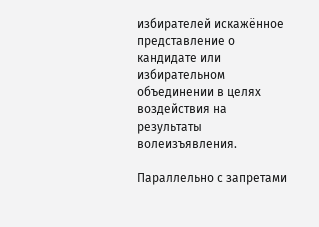избирателей искажённое представление о кандидате или избирательном объединении в целях воздействия на результаты волеизъявления.

Параллельно с запретами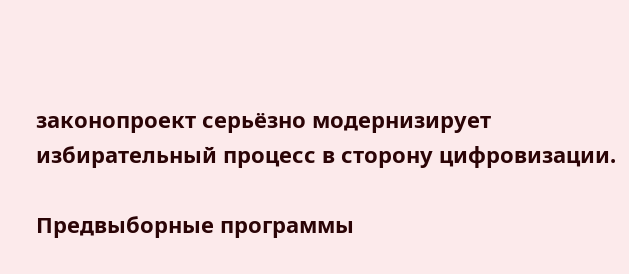законопроект серьёзно модернизирует избирательный процесс в сторону цифровизации.

Предвыборные программы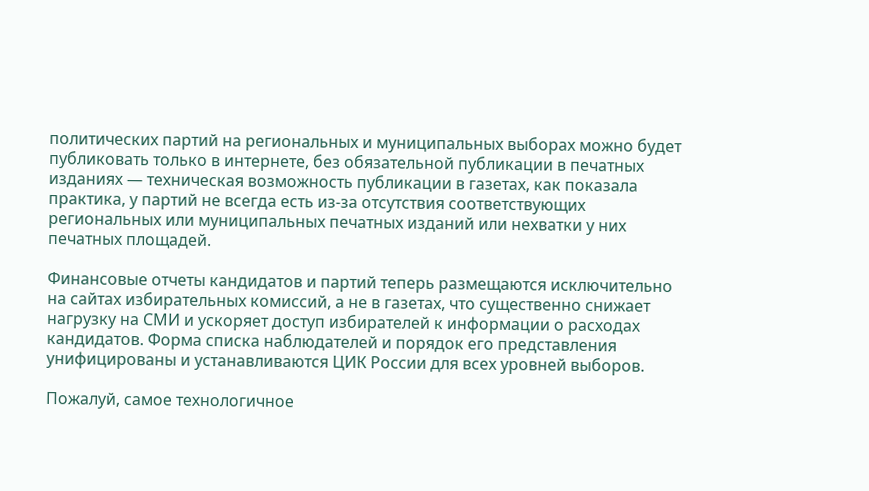политических партий на региональных и муниципальных выборах можно будет публиковать только в интернете, без обязательной публикации в печатных изданиях — техническая возможность публикации в газетах, как показала практика, у партий не всегда есть из‑за отсутствия соответствующих региональных или муниципальных печатных изданий или нехватки у них печатных площадей.

Финансовые отчеты кандидатов и партий теперь размещаются исключительно на сайтах избирательных комиссий, а не в газетах, что существенно снижает нагрузку на СМИ и ускоряет доступ избирателей к информации о расходах кандидатов. Форма списка наблюдателей и порядок его представления унифицированы и устанавливаются ЦИК России для всех уровней выборов.

Пожалуй, самое технологичное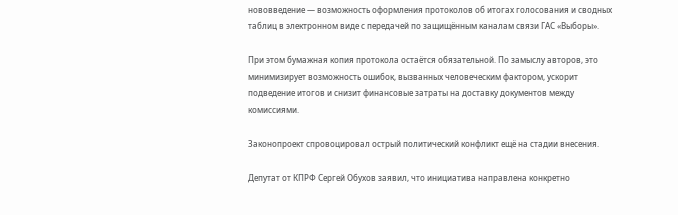нововведение — возможность оформления протоколов об итогах голосования и сводных таблиц в электронном виде с передачей по защищённым каналам связи ГАС «Выборы».

При этом бумажная копия протокола остаётся обязательной. По замыслу авторов, это минимизирует возможность ошибок, вызванных человеческим фактором, ускорит подведение итогов и снизит финансовые затраты на доставку документов между комиссиями.

Законопроект спровоцировал острый политический конфликт ещё на стадии внесения.

Депутат от КПРФ Сергей Обухов заявил, что инициатива направлена конкретно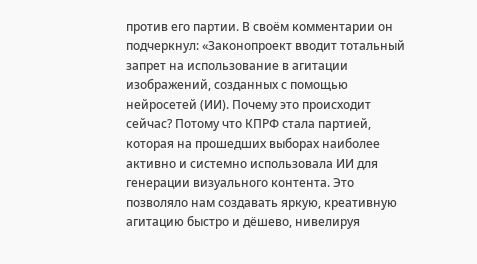против его партии. В своём комментарии он подчеркнул: «Законопроект вводит тотальный запрет на использование в агитации изображений, созданных с помощью нейросетей (ИИ). Почему это происходит сейчас? Потому что КПРФ стала партией, которая на прошедших выборах наиболее активно и системно использовала ИИ для генерации визуального контента. Это позволяло нам создавать яркую, креативную агитацию быстро и дёшево, нивелируя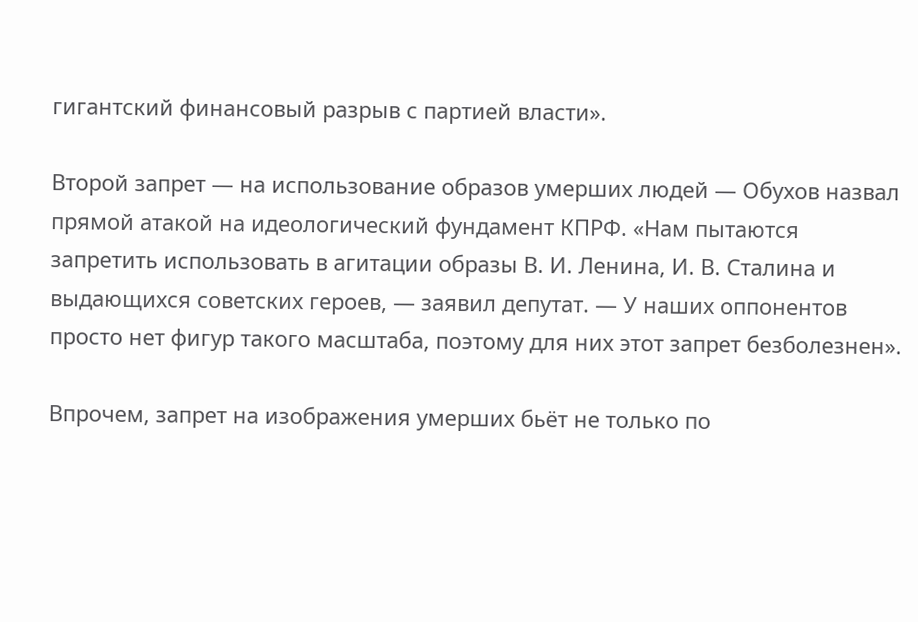гигантский финансовый разрыв с партией власти».

Второй запрет — на использование образов умерших людей — Обухов назвал прямой атакой на идеологический фундамент КПРФ. «Нам пытаются запретить использовать в агитации образы В. И. Ленина, И. В. Сталина и выдающихся советских героев, — заявил депутат. — У наших оппонентов просто нет фигур такого масштаба, поэтому для них этот запрет безболезнен».

Впрочем, запрет на изображения умерших бьёт не только по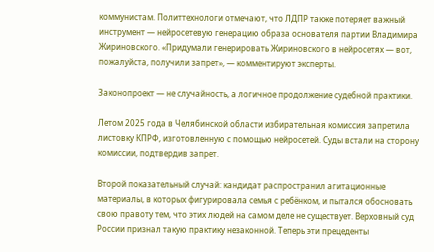коммунистам. Политтехнологи отмечают, что ЛДПР также потеряет важный инструмент — нейросетевую генерацию образа основателя партии Владимира Жириновского. «Придумали генерировать Жириновского в нейросетях — вот, пожалуйста, получили запрет», — комментируют эксперты.

Законопроект — не случайность, а логичное продолжение судебной практики.

Летом 2025 года в Челябинской области избирательная комиссия запретила листовку КПРФ, изготовленную с помощью нейросетей. Суды встали на сторону комиссии, подтвердив запрет.

Второй показательный случай: кандидат распространил агитационные материалы, в которых фигурировала семья с ребёнком, и пытался обосновать свою правоту тем, что этих людей на самом деле не существует. Верховный суд России признал такую практику незаконной. Теперь эти прецеденты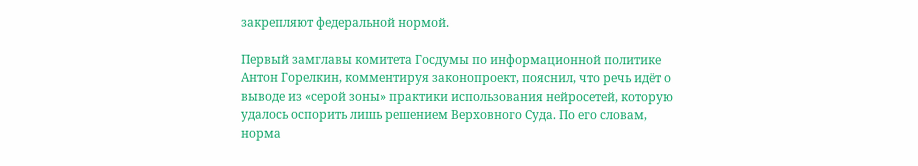закрепляют федеральной нормой.

Первый замглавы комитета Госдумы по информационной политике Антон Горелкин, комментируя законопроект, пояснил, что речь идёт о выводе из «серой зоны» практики использования нейросетей, которую удалось оспорить лишь решением Верховного Суда. По его словам, норма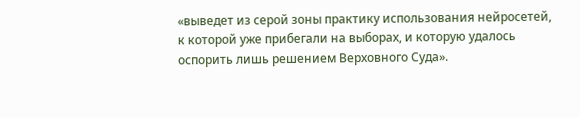«выведет из серой зоны практику использования нейросетей, к которой уже прибегали на выборах, и которую удалось оспорить лишь решением Верховного Суда».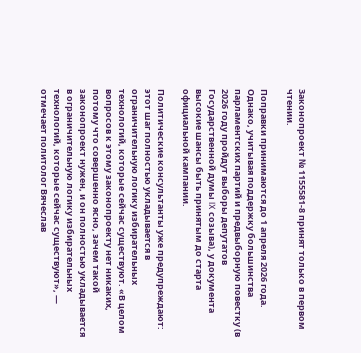Законопроект № 1155581‑8 принят только в первом чтении.

Поправки принимаются до 1 апреля 2026 года. Однако, учитывая поддержку большинства парламентских партий и предвыборную повестку (в 2026 году пройдут выборы депутатов Государственной думы IX созыва), у документа высокие шансы быть принятым до старта официальной кампании.

Политические консультанты уже предупреждают: этот шаг полностью укладывается в ограничительную логику избирательных технологий, которые сейчас существуют. «В целом вопросов к этому законопроекту нет никаких, потому что совершенно ясно, зачем такой законопроект нужен, и он полностью укладывается в ограничительную логику избирательных технологий, которые сейчас существуют», — отмечает политолог Вячеслав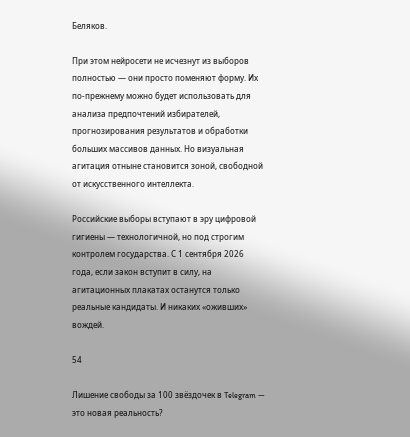Беляков.

При этом нейросети не исчезнут из выборов полностью — они просто поменяют форму. Их по‑прежнему можно будет использовать для анализа предпочтений избирателей, прогнозирования результатов и обработки больших массивов данных. Но визуальная агитация отныне становится зоной, свободной от искусственного интеллекта.

Российские выборы вступают в эру цифровой гигиены — технологичной, но под строгим контролем государства. С 1 сентября 2026 года, если закон вступит в силу, на агитационных плакатах останутся только реальные кандидаты. И никаких «оживших» вождей.

54

Лишение свободы за 100 звёздочек в Telegram — это новая реальность?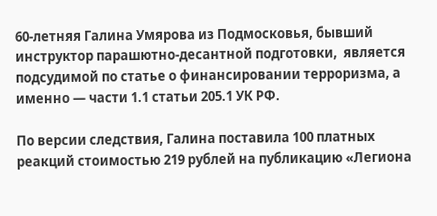60-летняя Галина Умярова из Подмосковья, бывший инструктор парашютно-десантной подготовки,  является подсудимой по статье о финансировании терроризма, а именно — части 1.1 статьи 205.1 УК РФ.

По версии следствия, Галина поставила 100 платных реакций стоимостью 219 рублей на публикацию «Легиона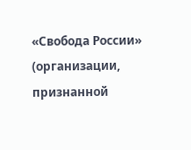«Свобода России» (организации, признанной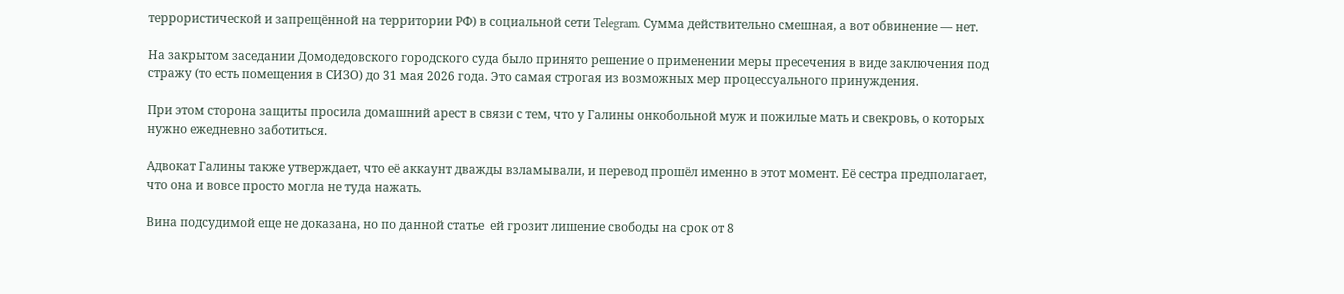террористической и запрещённой на территории РФ) в социальной сети Telegram. Сумма действительно смешная, а вот обвинение — нет.

На закрытом заседании Домодедовского городского суда было принято решение о применении меры пресечения в виде заключения под стражу (то есть помещения в СИЗО) до 31 мая 2026 года. Это самая строгая из возможных мер процессуального принуждения.

При этом сторона защиты просила домашний арест в связи с тем, что у Галины онкобольной муж и пожилые мать и свекровь, о которых нужно ежедневно заботиться.

Адвокат Галины также утверждает, что её аккаунт дважды взламывали, и перевод прошёл именно в этот момент. Её сестра предполагает, что она и вовсе просто могла не туда нажать.

Вина подсудимой еще не доказана, но по данной статье  ей грозит лишение свободы на срок от 8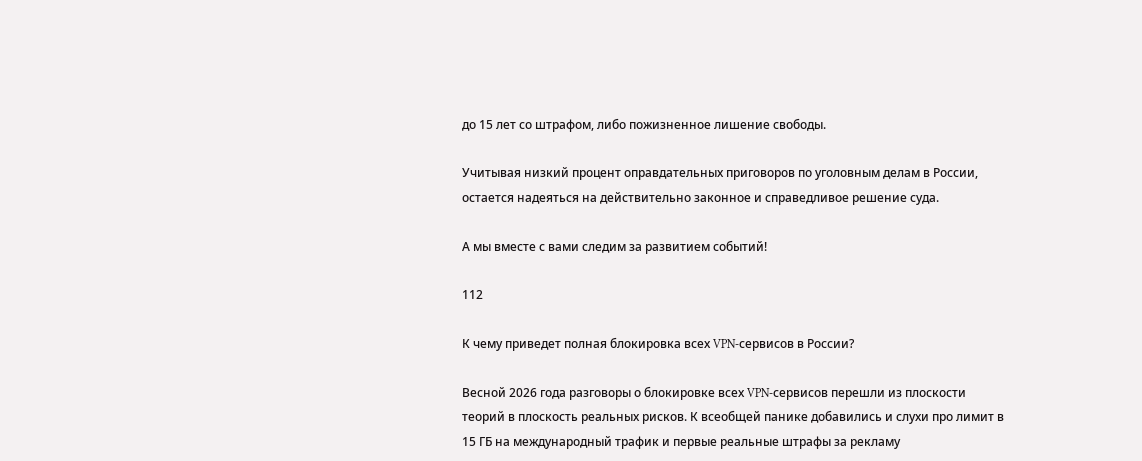до 15 лет со штрафом, либо пожизненное лишение свободы.

Учитывая низкий процент оправдательных приговоров по уголовным делам в России, остается надеяться на действительно законное и справедливое решение суда.

А мы вместе с вами следим за развитием событий!

112

К чему приведет полная блокировка всех VPN-сервисов в России?

Весной 2026 года разговоры о блокировке всех VPN-сервисов перешли из плоскости теорий в плоскость реальных рисков. К всеобщей панике добавились и слухи про лимит в 15 ГБ на международный трафик и первые реальные штрафы за рекламу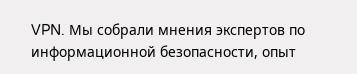VPN. Мы собрали мнения экспертов по информационной безопасности, опыт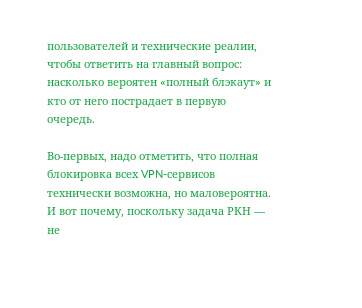пользователей и технические реалии, чтобы ответить на главный вопрос: насколько вероятен «полный блэкаут» и кто от него пострадает в первую очередь.

Во-первых, надо отметить, что полная блокировка всех VPN-сервисов технически возможна, но маловероятна. И вот почему, поскольку задача РКН — не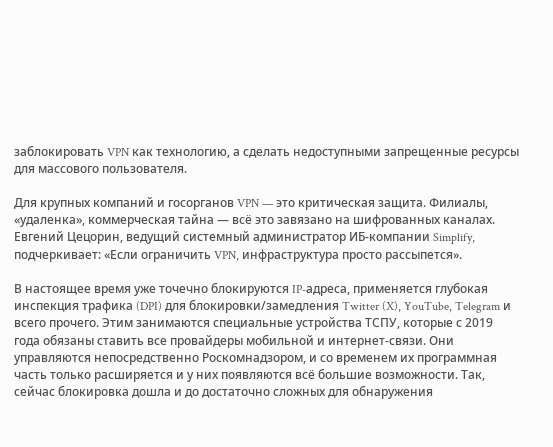заблокировать VPN как технологию, а сделать недоступными запрещенные ресурсы для массового пользователя.

Для крупных компаний и госорганов VPN — это критическая защита. Филиалы, «удаленка», коммерческая тайна — всё это завязано на шифрованных каналах. Евгений Цецорин, ведущий системный администратор ИБ-компании Simplify, подчеркивает: «Если ограничить VPN, инфраструктура просто рассыпется».

В настоящее время уже точечно блокируются IP-адреса, применяется глубокая инспекция трафика (DPI) для блокировки/замедления Twitter (X), YouTube, Telegram и всего прочего. Этим занимаются специальные устройства ТСПУ, которые с 2019 года обязаны ставить все провайдеры мобильной и интернет-связи. Они управляются непосредственно Роскомнадзором, и со временем их программная часть только расширяется и у них появляются всё большие возможности. Так, сейчас блокировка дошла и до достаточно сложных для обнаружения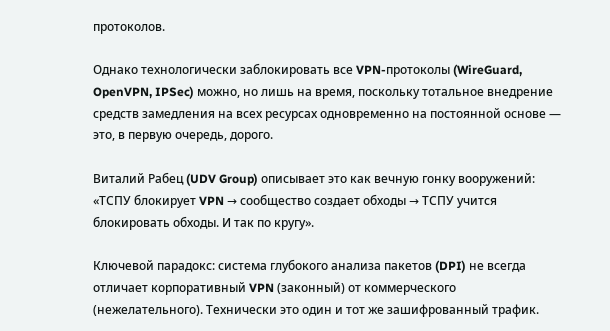протоколов.

Однако технологически заблокировать все VPN-протоколы (WireGuard, OpenVPN, IPSec) можно, но лишь на время, поскольку тотальное внедрение средств замедления на всех ресурсах одновременно на постоянной основе — это, в первую очередь, дорого.

Виталий Рабец (UDV Group) описывает это как вечную гонку вооружений: «ТСПУ блокирует VPN → сообщество создает обходы → ТСПУ учится блокировать обходы. И так по кругу».

Ключевой парадокс: система глубокого анализа пакетов (DPI) не всегда отличает корпоративный VPN (законный) от коммерческого (нежелательного). Технически это один и тот же зашифрованный трафик.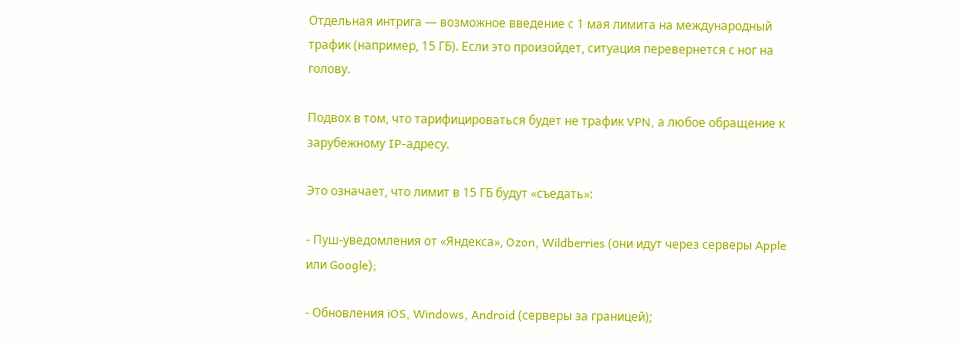Отдельная интрига — возможное введение с 1 мая лимита на международный трафик (например, 15 ГБ). Если это произойдет, ситуация перевернется с ног на голову.

Подвох в том, что тарифицироваться будет не трафик VPN, а любое обращение к зарубежному IP-адресу.

Это означает, что лимит в 15 ГБ будут «съедать»:

- Пуш-уведомления от «Яндекса», Ozon, Wildberries (они идут через серверы Apple или Google);

- Обновления iOS, Windows, Android (серверы за границей);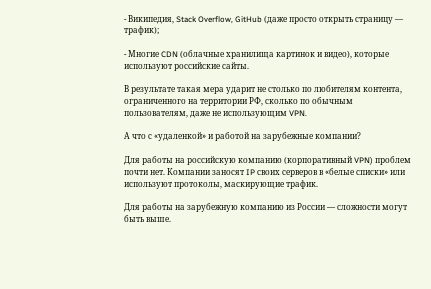- Википедия, Stack Overflow, GitHub (даже просто открыть страницу — трафик);

- Многие CDN (облачные хранилища картинок и видео), которые используют российские сайты.

В результате такая мера ударит не столько по любителям контента, ограниченного на территории РФ, сколько по обычным пользователям, даже не использующим VPN.

А что с «удаленкой» и работой на зарубежные компании?

Для работы на российскую компанию (корпоративный VPN) проблем почти нет. Компании заносят IP своих серверов в «белые списки» или используют протоколы, маскирующие трафик.

Для работы на зарубежную компанию из России — сложности могут быть выше.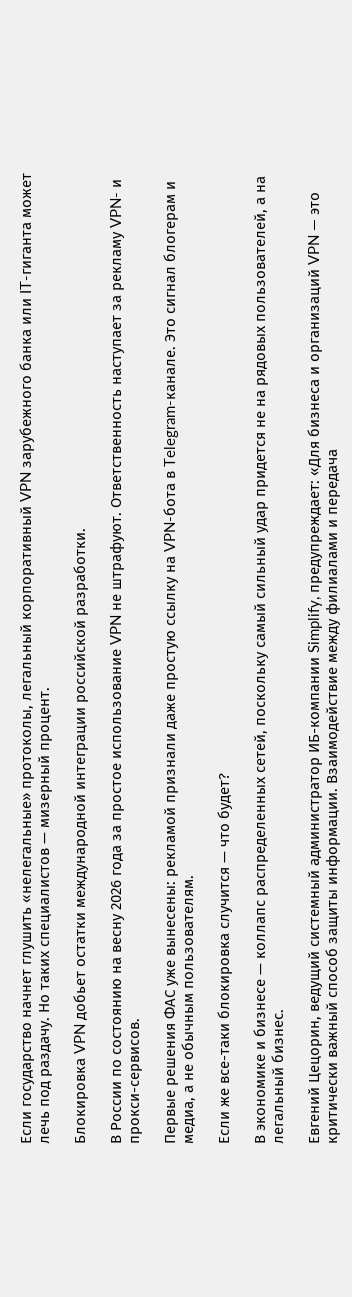Если государство начнет глушить «нелегальные» протоколы, легальный корпоративный VPN зарубежного банка или IT-гиганта может лечь под раздачу. Но таких специалистов — мизерный процент.

Блокировка VPN добьет остатки международной интеграции российской разработки.

В России по состоянию на весну 2026 года за простое использование VPN не штрафуют. Ответственность наступает за рекламу VPN- и прокси-сервисов.

Первые решения ФАС уже вынесены: рекламой признали даже простую ссылку на VPN-бота в Telegram-канале. Это сигнал блогерам и медиа, а не обычным пользователям.

Если же все-таки блокировка случится — что будет?

В экономике и бизнесе — коллапс распределенных сетей, поскольку самый сильный удар придется не на рядовых пользователей, а на легальный бизнес.

Евгений Цецорин, ведущий системный администратор ИБ-компании Simplify, предупреждает: «Для бизнеса и организаций VPN — это критически важный способ защиты информации. Взаимодействие между филиалами и передача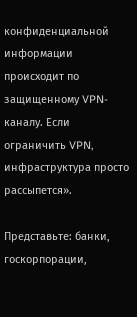конфиденциальной информации происходит по защищенному VPN-каналу. Если ограничить VPN, инфраструктура просто рассыпется».

Представьте: банки, госкорпорации,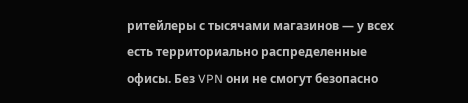ритейлеры с тысячами магазинов — у всех есть территориально распределенные офисы. Без VPN они не смогут безопасно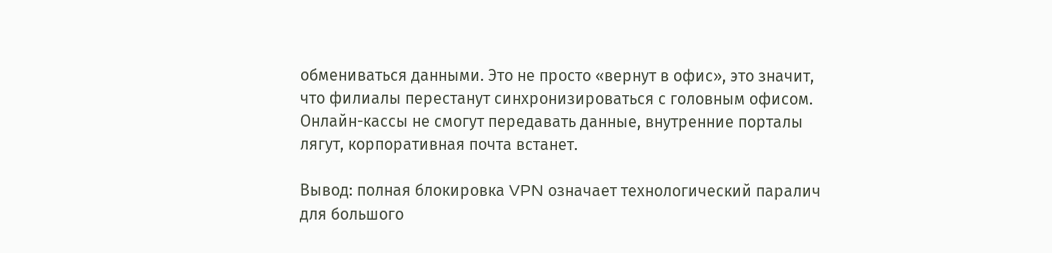обмениваться данными. Это не просто «вернут в офис», это значит, что филиалы перестанут синхронизироваться с головным офисом. Онлайн-кассы не смогут передавать данные, внутренние порталы лягут, корпоративная почта встанет.

Вывод: полная блокировка VPN означает технологический паралич для большого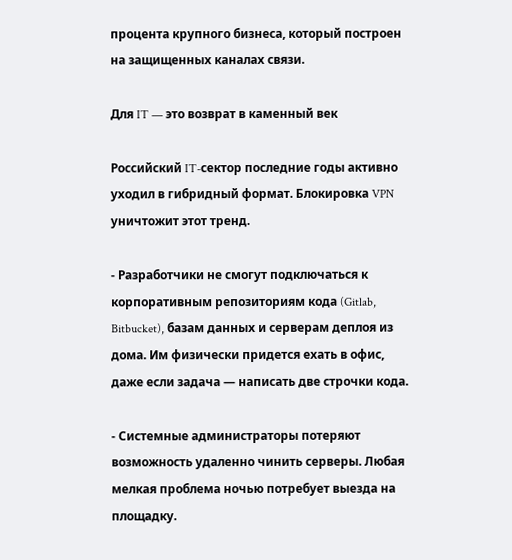процента крупного бизнеса, который построен на защищенных каналах связи.

Для IT — это возврат в каменный век

Российский IT-сектор последние годы активно уходил в гибридный формат. Блокировка VPN уничтожит этот тренд.

- Разработчики не смогут подключаться к корпоративным репозиториям кода (Gitlab, Bitbucket), базам данных и серверам деплоя из дома. Им физически придется ехать в офис, даже если задача — написать две строчки кода.

- Системные администраторы потеряют возможность удаленно чинить серверы. Любая мелкая проблема ночью потребует выезда на площадку.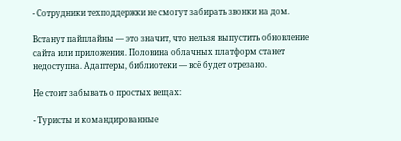- Сотрудники техподдержки не смогут забирать звонки на дом.

Встанут пайплайны — это значит, что нельзя выпустить обновление сайта или приложения. Половина облачных платформ станет недоступна. Адаптеры, библиотеки — всё будет отрезано.

Не стоит забывать о простых вещах:

- Туристы и командированные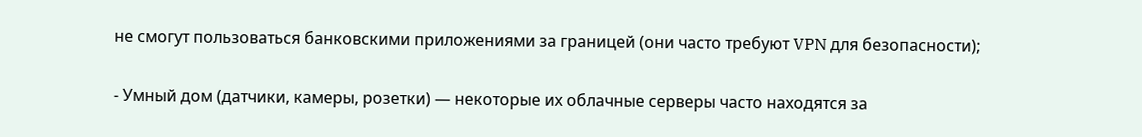не смогут пользоваться банковскими приложениями за границей (они часто требуют VPN для безопасности);

- Умный дом (датчики, камеры, розетки) — некоторые их облачные серверы часто находятся за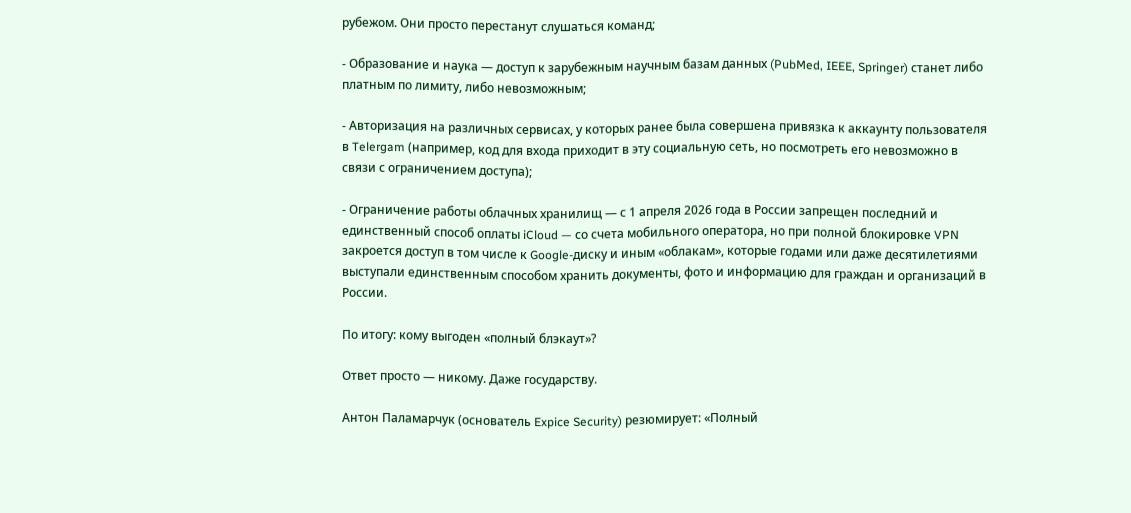рубежом. Они просто перестанут слушаться команд;

- Образование и наука — доступ к зарубежным научным базам данных (PubMed, IEEE, Springer) станет либо платным по лимиту, либо невозможным;

- Авторизация на различных сервисах, у которых ранее была совершена привязка к аккаунту пользователя в Telergam (например, код для входа приходит в эту социальную сеть, но посмотреть его невозможно в связи с ограничением доступа);

- Ограничение работы облачных хранилищ — с 1 апреля 2026 года в России запрещен последний и единственный способ оплаты iCloud — со счета мобильного оператора, но при полной блокировке VPN закроется доступ в том числе к Google-диску и иным «облакам», которые годами или даже десятилетиями выступали единственным способом хранить документы, фото и информацию для граждан и организаций в России.

По итогу: кому выгоден «полный блэкаут»?

Ответ просто — никому. Даже государству.

Антон Паламарчук (основатель Expice Security) резюмирует: «Полный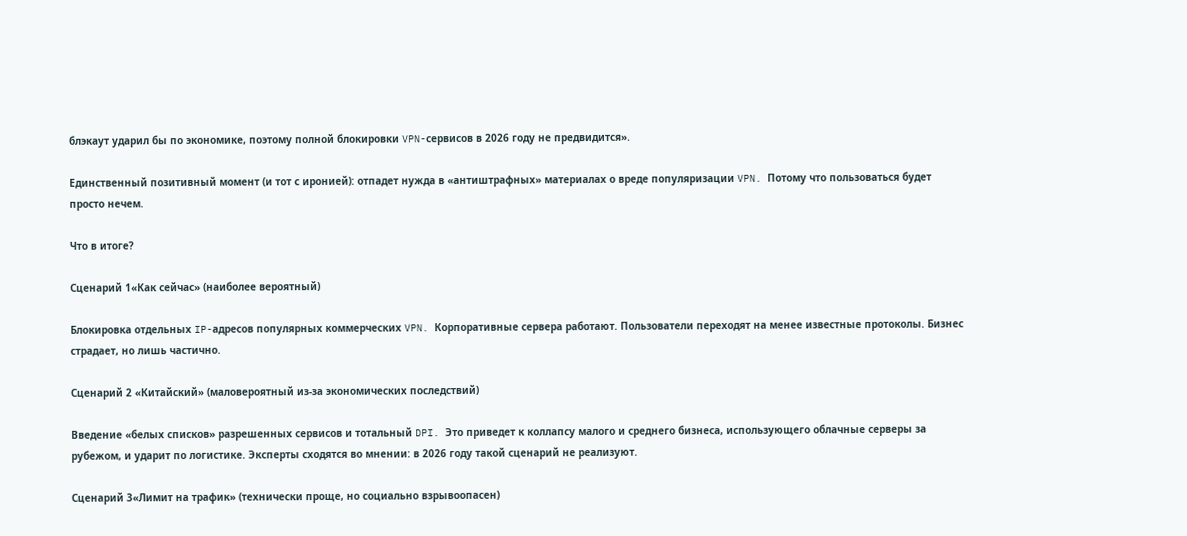блэкаут ударил бы по экономике, поэтому полной блокировки VPN-сервисов в 2026 году не предвидится».

Единственный позитивный момент (и тот с иронией): отпадет нужда в «антиштрафных» материалах о вреде популяризации VPN. Потому что пользоваться будет просто нечем.

Что в итоге?

Сценарий 1«Как сейчас» (наиболее вероятный)

Блокировка отдельных IP-адресов популярных коммерческих VPN. Корпоративные сервера работают. Пользователи переходят на менее известные протоколы. Бизнес страдает, но лишь частично.

Сценарий 2 «Китайский» (маловероятный из-за экономических последствий)

Введение «белых списков» разрешенных сервисов и тотальный DPI. Это приведет к коллапсу малого и среднего бизнеса, использующего облачные серверы за рубежом, и ударит по логистике. Эксперты сходятся во мнении: в 2026 году такой сценарий не реализуют.

Сценарий 3«Лимит на трафик» (технически проще, но социально взрывоопасен)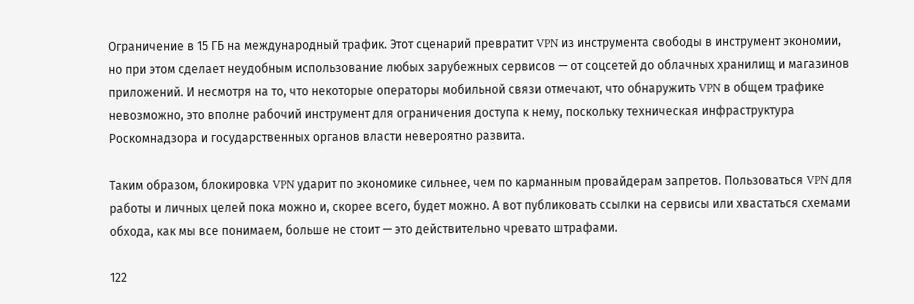Ограничение в 15 ГБ на международный трафик. Этот сценарий превратит VPN из инструмента свободы в инструмент экономии, но при этом сделает неудобным использование любых зарубежных сервисов — от соцсетей до облачных хранилищ и магазинов приложений. И несмотря на то, что некоторые операторы мобильной связи отмечают, что обнаружить VPN в общем трафике невозможно, это вполне рабочий инструмент для ограничения доступа к нему, поскольку техническая инфраструктура Роскомнадзора и государственных органов власти невероятно развита.

Таким образом, блокировка VPN ударит по экономике сильнее, чем по карманным провайдерам запретов. Пользоваться VPN для работы и личных целей пока можно и, скорее всего, будет можно. А вот публиковать ссылки на сервисы или хвастаться схемами обхода, как мы все понимаем, больше не стоит — это действительно чревато штрафами.

122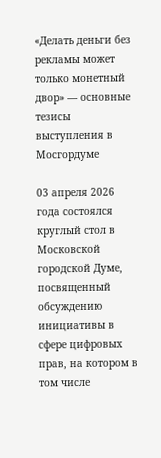«Делать деньги без рекламы может только монетный двор» — основные тезисы выступления в Мосгордуме

03 апреля 2026 года состоялся круглый стол в Московской городской Думе, посвященный обсуждению инициативы в сфере цифровых прав, на котором в том числе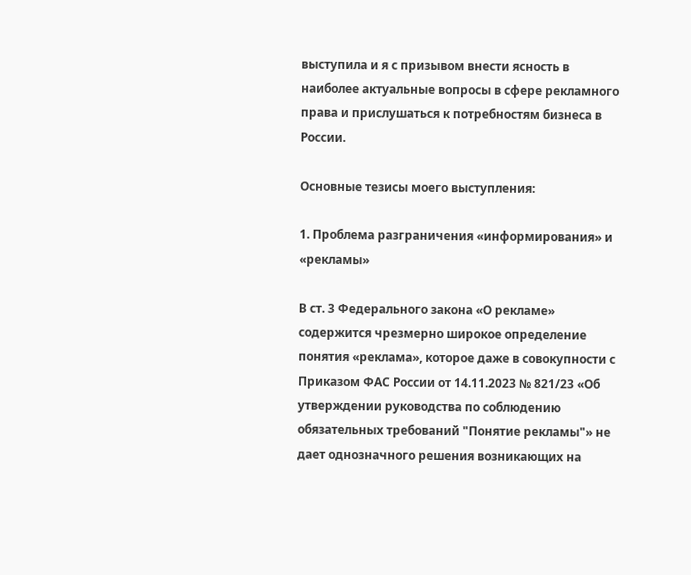выступила и я с призывом внести ясность в наиболее актуальные вопросы в сфере рекламного права и прислушаться к потребностям бизнеса в России.

Основные тезисы моего выступления:

1. Проблема разграничения «информирования» и «рекламы»

В ст. 3 Федерального закона «О рекламе» содержится чрезмерно широкое определение понятия «реклама», которое даже в совокупности с Приказом ФАС России от 14.11.2023 № 821/23 «Об утверждении руководства по соблюдению обязательных требований "Понятие рекламы"» не дает однозначного решения возникающих на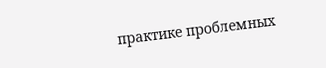практике проблемных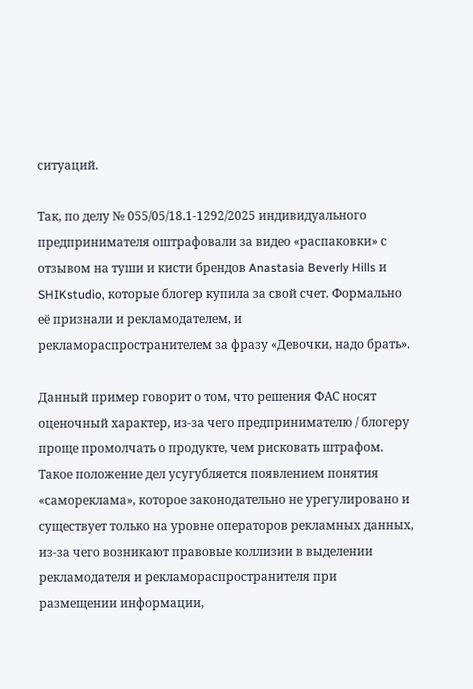ситуаций.

Так, по делу № 055/05/18.1-1292/2025 индивидуального предпринимателя оштрафовали за видео «распаковки» с отзывом на туши и кисти брендов Anastasia Beverly Hills и SHIKstudio, которые блогер купила за свой счет. Формально её признали и рекламодателем, и рекламораспространителем за фразу «Девочки, надо брать».

Данный пример говорит о том, что решения ФАС носят оценочный характер, из-за чего предпринимателю / блогеру проще промолчать о продукте, чем рисковать штрафом. Такое положение дел усугубляется появлением понятия «самореклама», которое законодательно не урегулировано и существует только на уровне операторов рекламных данных, из-за чего возникают правовые коллизии в выделении рекламодателя и рекламораспространителя при размещении информации,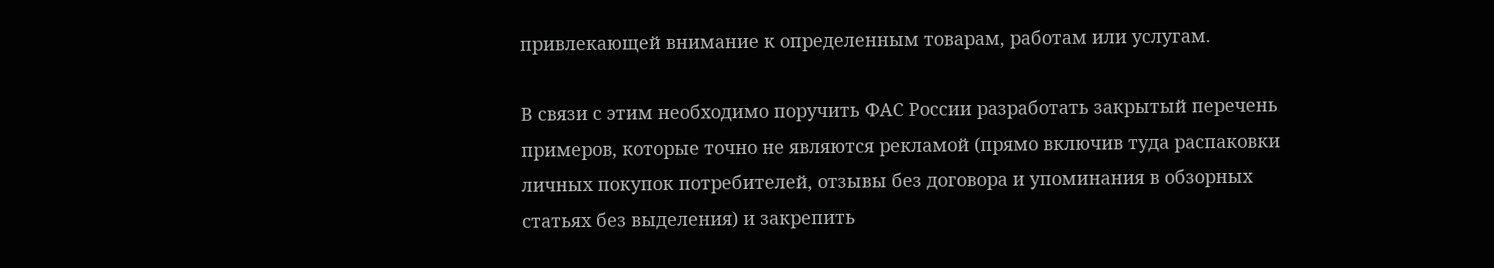привлекающей внимание к определенным товарам, работам или услугам.

В связи с этим необходимо поручить ФАС России разработать закрытый перечень примеров, которые точно не являются рекламой (прямо включив туда распаковки личных покупок потребителей, отзывы без договора и упоминания в обзорных статьях без выделения) и закрепить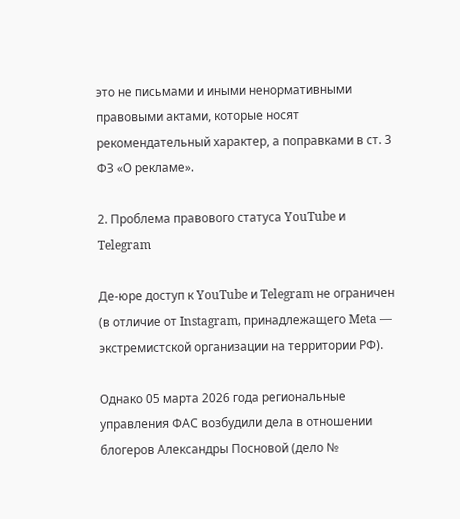это не письмами и иными ненормативными правовыми актами, которые носят рекомендательный характер, а поправками в ст. 3 ФЗ «О рекламе».

2. Проблема правового статуса YouTube и Telegram

Де-юре доступ к YouTube и Telegram не ограничен (в отличие от Instagram, принадлежащего Meta — экстремистской организации на территории РФ).

Однако 05 марта 2026 года региональные управления ФАС возбудили дела в отношении блогеров Александры Посновой (дело №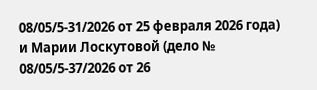08/05/5-31/2026 от 25 февраля 2026 года) и Марии Лоскутовой (дело № 08/05/5-37/2026 от 26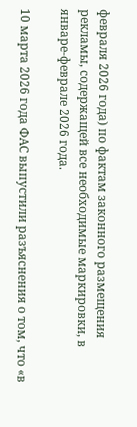февраля 2026 года) по фактам законного размещения рекламы, содержащей все необходимые маркировки, в январе-феврале 2026 года.

10 марта 2026 года ФАС выпустили разъяснения о том, что «в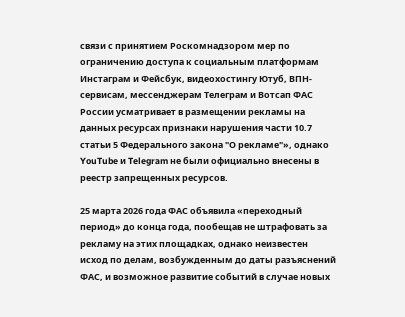связи с принятием Роскомнадзором мер по ограничению доступа к социальным платформам Инстаграм и Фейсбук, видеохостингу Ютуб, ВПН-сервисам, мессенджерам Телеграм и Вотсап ФАС России усматривает в размещении рекламы на данных ресурсах признаки нарушения части 10.7 статьи 5 Федерального закона "О рекламе"», однако YouTube и Telegram не были официально внесены в реестр запрещенных ресурсов.

25 марта 2026 года ФАС объявила «переходный период» до конца года, пообещав не штрафовать за рекламу на этих площадках, однако неизвестен исход по делам, возбужденным до даты разъяснений ФАС, и возможное развитие событий в случае новых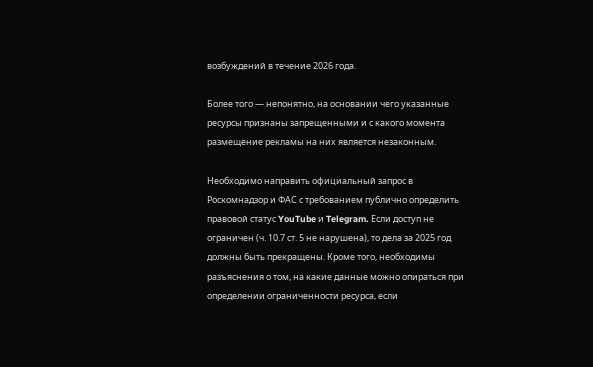возбуждений в течение 2026 года.

Более того — непонятно, на основании чего указанные ресурсы признаны запрещенными и с какого момента размещение рекламы на них является незаконным.

Необходимо направить официальный запрос в Роскомнадзор и ФАС с требованием публично определить правовой статус YouTube и Telegram. Если доступ не ограничен (ч. 10.7 ст. 5 не нарушена), то дела за 2025 год должны быть прекращены. Кроме того, необходимы разъяснения о том, на какие данные можно опираться при определении ограниченности ресурса, если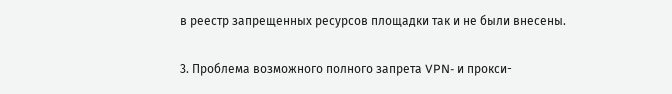в реестр запрещенных ресурсов площадки так и не были внесены.

3. Проблема возможного полного запрета VPN- и прокси-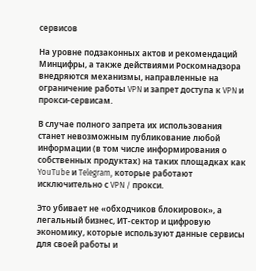сервисов

На уровне подзаконных актов и рекомендаций Минцифры, а также действиями Роскомнадзора внедряются механизмы, направленные на ограничение работы VPN и запрет доступа к VPN и прокси-сервисам.

В случае полного запрета их использования станет невозможным публикование любой информации (в том числе информирования о собственных продуктах) на таких площадках как YouTube и Telegram, которые работают исключительно с VPN / прокси.

Это убивает не «обходчиков блокировок», а легальный бизнес, ИТ-сектор и цифровую экономику, которые используют данные сервисы для своей работы и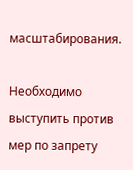масштабирования.

Необходимо выступить против мер по запрету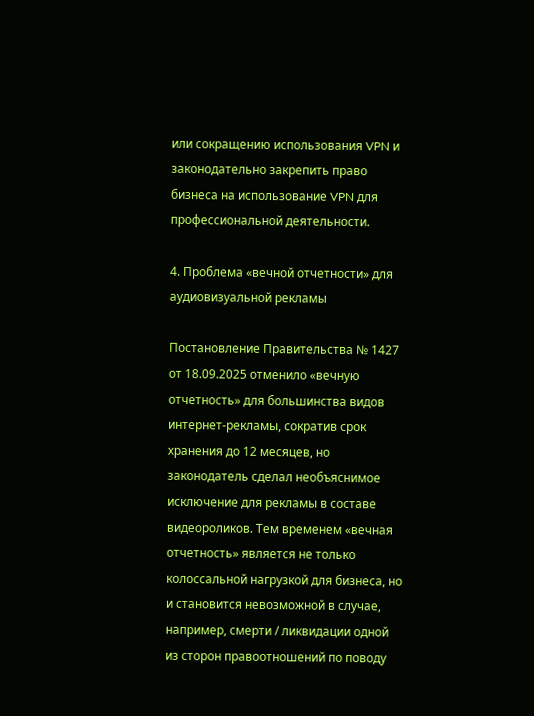или сокращению использования VPN и законодательно закрепить право бизнеса на использование VPN для профессиональной деятельности.

4. Проблема «вечной отчетности» для аудиовизуальной рекламы

Постановление Правительства № 1427 от 18.09.2025 отменило «вечную отчетность» для большинства видов интернет-рекламы, сократив срок хранения до 12 месяцев, но законодатель сделал необъяснимое исключение для рекламы в составе видеороликов. Тем временем «вечная отчетность» является не только колоссальной нагрузкой для бизнеса, но и становится невозможной в случае, например, смерти / ликвидации одной из сторон правоотношений по поводу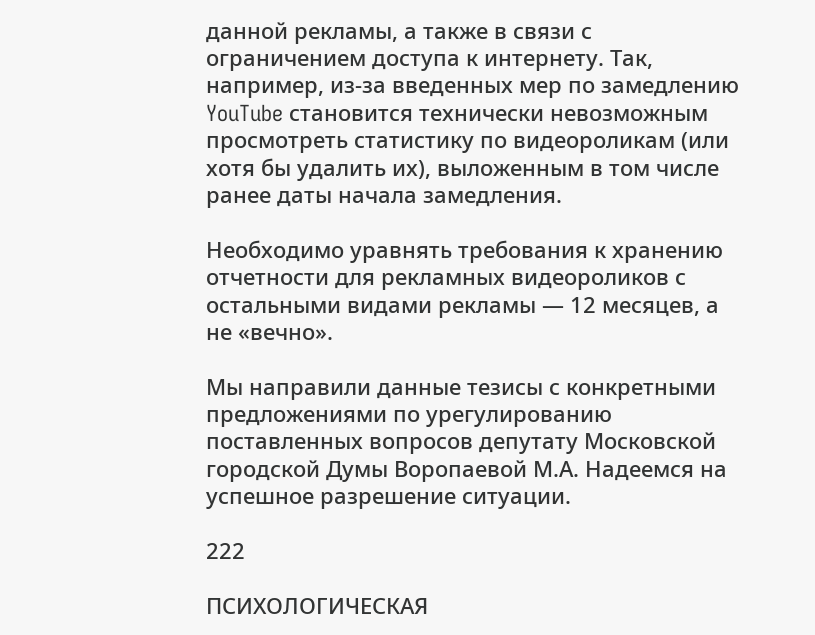данной рекламы, а также в связи с ограничением доступа к интернету. Так, например, из-за введенных мер по замедлению YouTube становится технически невозможным просмотреть статистику по видеороликам (или хотя бы удалить их), выложенным в том числе ранее даты начала замедления.

Необходимо уравнять требования к хранению отчетности для рекламных видеороликов с остальными видами рекламы — 12 месяцев, а не «вечно».

Мы направили данные тезисы с конкретными предложениями по урегулированию поставленных вопросов депутату Московской городской Думы Воропаевой М.А. Надеемся на успешное разрешение ситуации.

222

ПСИХОЛОГИЧЕСКАЯ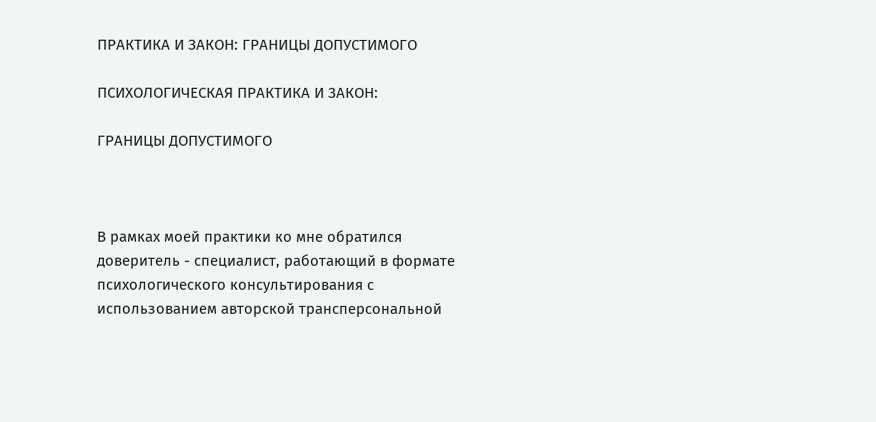ПРАКТИКА И ЗАКОН: ГРАНИЦЫ ДОПУСТИМОГО

ПСИХОЛОГИЧЕСКАЯ ПРАКТИКА И ЗАКОН:

ГРАНИЦЫ ДОПУСТИМОГО



В рамках моей практики ко мне обратился доверитель - специалист, работающий в формате психологического консультирования с использованием авторской трансперсональной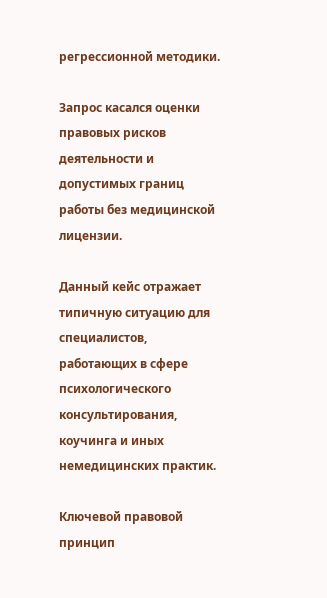регрессионной методики.

Запрос касался оценки правовых рисков деятельности и допустимых границ работы без медицинской лицензии.

Данный кейс отражает типичную ситуацию для специалистов, работающих в сфере психологического консультирования, коучинга и иных немедицинских практик.

Ключевой правовой принцип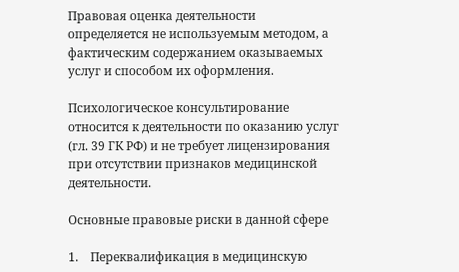Правовая оценка деятельности определяется не используемым методом, а фактическим содержанием оказываемых услуг и способом их оформления.

Психологическое консультирование относится к деятельности по оказанию услуг (гл. 39 ГК РФ) и не требует лицензирования при отсутствии признаков медицинской деятельности.

Основные правовые риски в данной сфере

1.    Переквалификация в медицинскую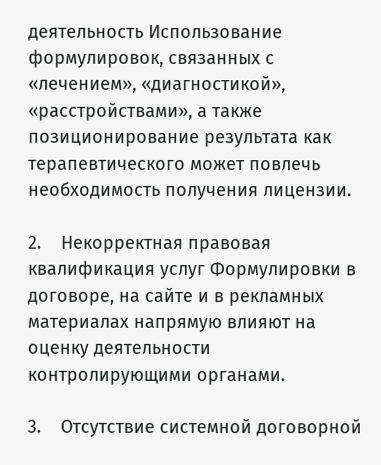деятельность Использование формулировок, связанных с «лечением», «диагностикой», «расстройствами», а также позиционирование результата как терапевтического может повлечь необходимость получения лицензии.

2.    Некорректная правовая квалификация услуг Формулировки в договоре, на сайте и в рекламных материалах напрямую влияют на оценку деятельности контролирующими органами.

3.    Отсутствие системной договорной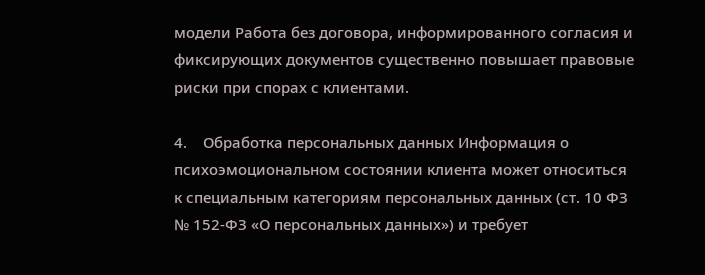модели Работа без договора, информированного согласия и фиксирующих документов существенно повышает правовые риски при спорах с клиентами.

4.    Обработка персональных данных Информация о психоэмоциональном состоянии клиента может относиться к специальным категориям персональных данных (ст. 10 ФЗ № 152-ФЗ «О персональных данных») и требует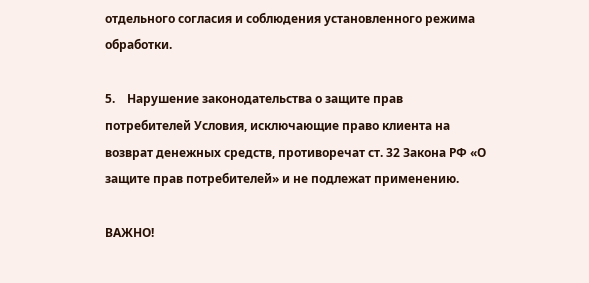отдельного согласия и соблюдения установленного режима обработки.

5.    Нарушение законодательства о защите прав потребителей Условия, исключающие право клиента на возврат денежных средств, противоречат ст. 32 Закона РФ «О защите прав потребителей» и не подлежат применению.

ВАЖНО!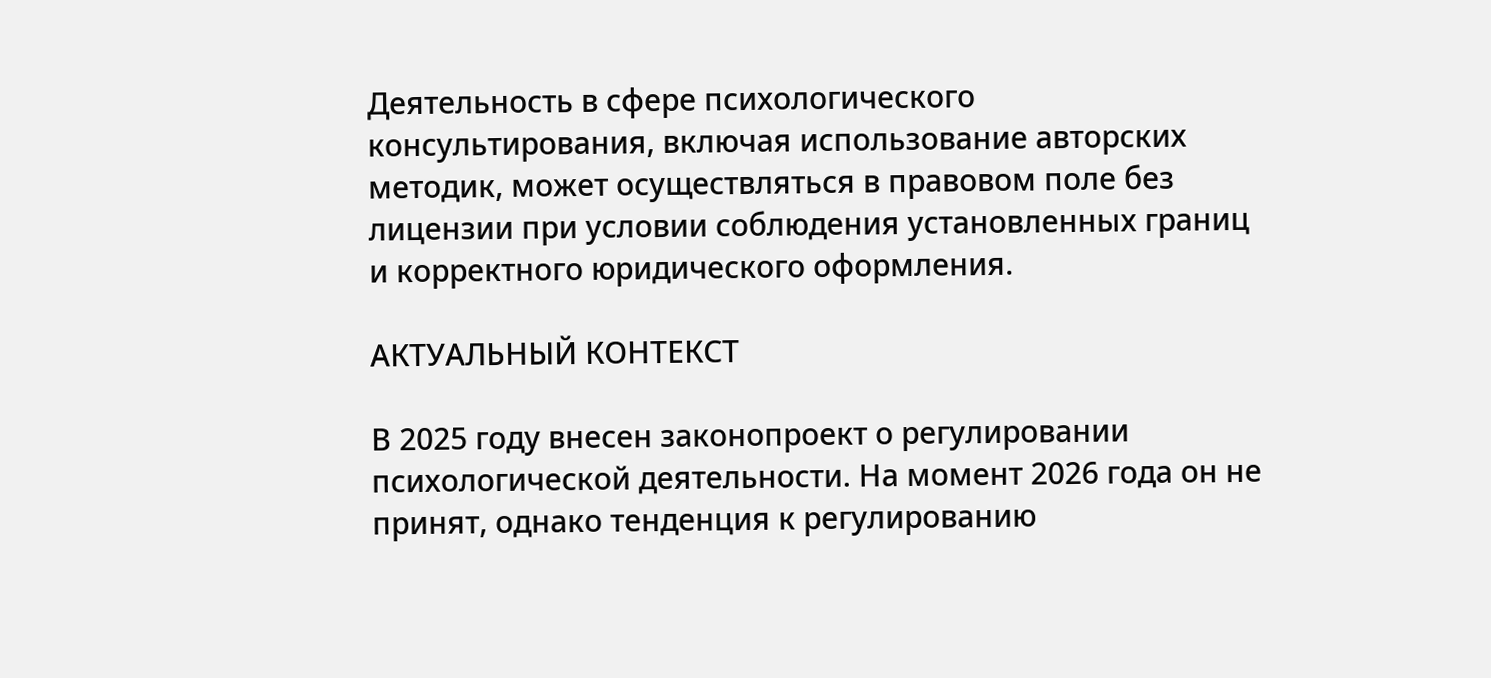Деятельность в сфере психологического консультирования, включая использование авторских методик, может осуществляться в правовом поле без лицензии при условии соблюдения установленных границ и корректного юридического оформления.

АКТУАЛЬНЫЙ КОНТЕКСТ

В 2025 году внесен законопроект о регулировании психологической деятельности. На момент 2026 года он не принят, однако тенденция к регулированию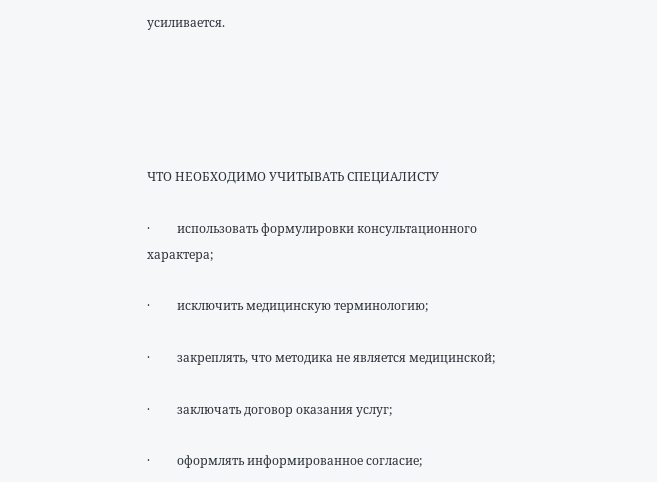усиливается.





ЧТО НЕОБХОДИМО УЧИТЫВАТЬ СПЕЦИАЛИСТУ

·         использовать формулировки консультационного характера;

·         исключить медицинскую терминологию;

·         закреплять, что методика не является медицинской;

·         заключать договор оказания услуг;

·         оформлять информированное согласие;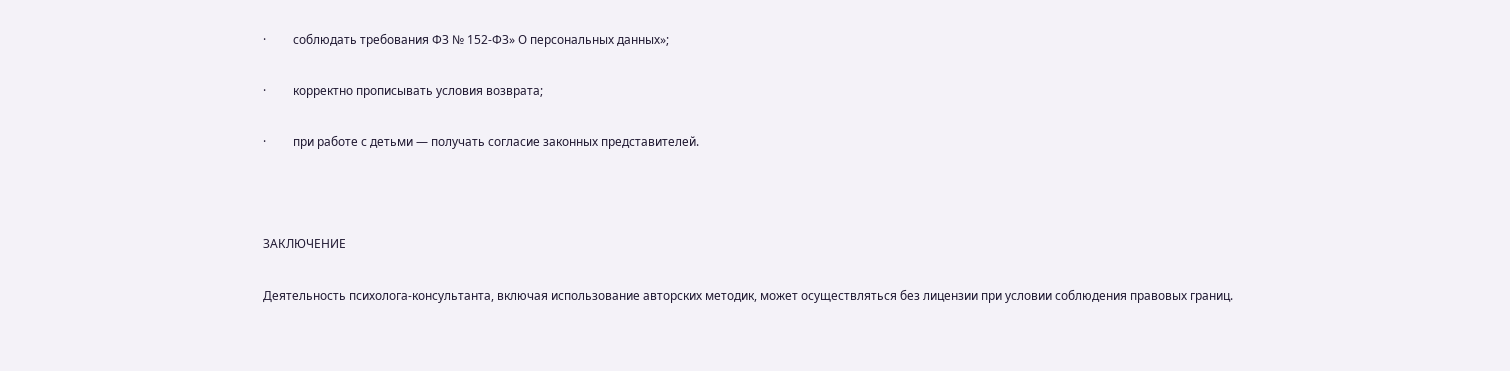·         соблюдать требования ФЗ № 152-ФЗ» О персональных данных»;

·         корректно прописывать условия возврата;

·         при работе с детьми — получать согласие законных представителей.



ЗАКЛЮЧЕНИЕ

Деятельность психолога-консультанта, включая использование авторских методик, может осуществляться без лицензии при условии соблюдения правовых границ.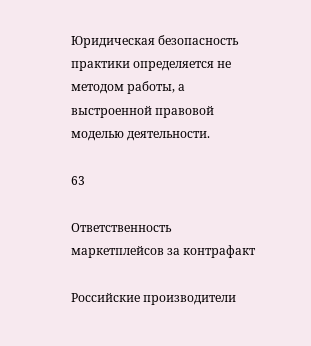Юридическая безопасность практики определяется не методом работы, а выстроенной правовой моделью деятельности.

63

Ответственность маркетплейсов за контрафакт

Российские производители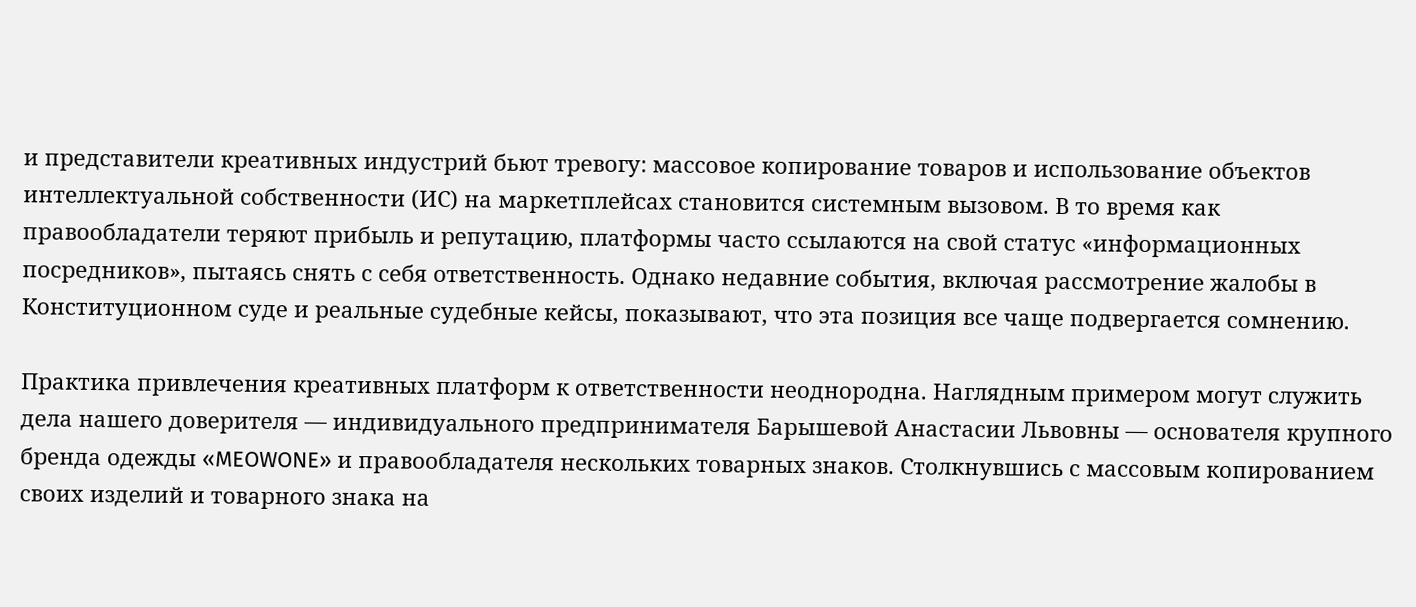и представители креативных индустрий бьют тревогу: массовое копирование товаров и использование объектов интеллектуальной собственности (ИС) на маркетплейсах становится системным вызовом. В то время как правообладатели теряют прибыль и репутацию, платформы часто ссылаются на свой статус «информационных посредников», пытаясь снять с себя ответственность. Однако недавние события, включая рассмотрение жалобы в Конституционном суде и реальные судебные кейсы, показывают, что эта позиция все чаще подвергается сомнению.

Практика привлечения креативных платформ к ответственности неоднородна. Наглядным примером могут служить дела нашего доверителя — индивидуального предпринимателя Барышевой Анастасии Львовны — основателя крупного бренда одежды «MEOWONE» и правообладателя нескольких товарных знаков. Столкнувшись с массовым копированием своих изделий и товарного знака на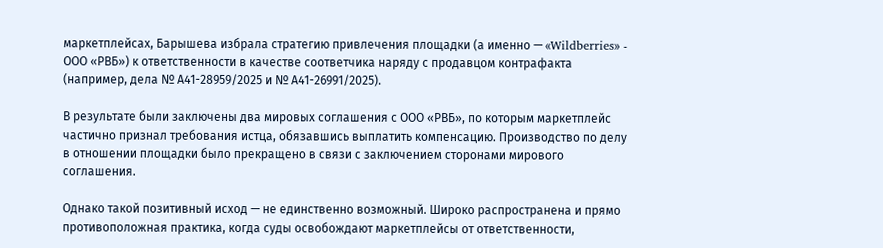маркетплейсах, Барышева избрала стратегию привлечения площадки (а именно — «Wildberries» - ООО «РВБ») к ответственности в качестве соответчика наряду с продавцом контрафакта (например, дела № А41-28959/2025 и № А41-26991/2025).

В результате были заключены два мировых соглашения с ООО «РВБ», по которым маркетплейс частично признал требования истца, обязавшись выплатить компенсацию. Производство по делу в отношении площадки было прекращено в связи с заключением сторонами мирового соглашения.

Однако такой позитивный исход — не единственно возможный. Широко распространена и прямо противоположная практика, когда суды освобождают маркетплейсы от ответственности,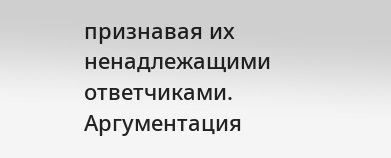признавая их ненадлежащими ответчиками. Аргументация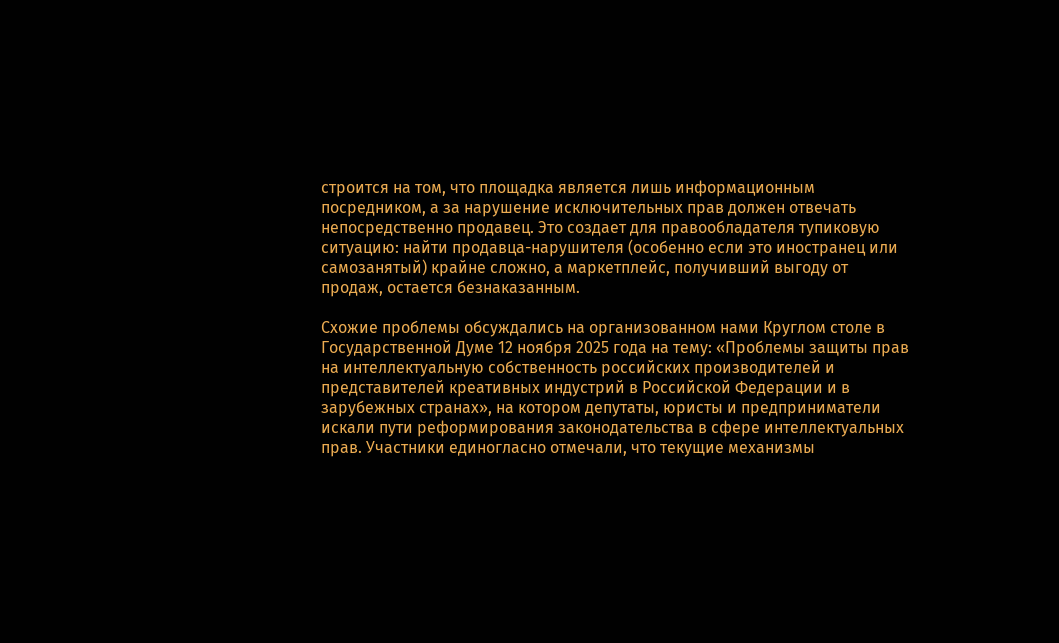строится на том, что площадка является лишь информационным посредником, а за нарушение исключительных прав должен отвечать непосредственно продавец. Это создает для правообладателя тупиковую ситуацию: найти продавца-нарушителя (особенно если это иностранец или самозанятый) крайне сложно, а маркетплейс, получивший выгоду от продаж, остается безнаказанным.

Схожие проблемы обсуждались на организованном нами Круглом столе в Государственной Думе 12 ноября 2025 года на тему: «Проблемы защиты прав на интеллектуальную собственность российских производителей и представителей креативных индустрий в Российской Федерации и в зарубежных странах», на котором депутаты, юристы и предприниматели искали пути реформирования законодательства в сфере интеллектуальных прав. Участники единогласно отмечали, что текущие механизмы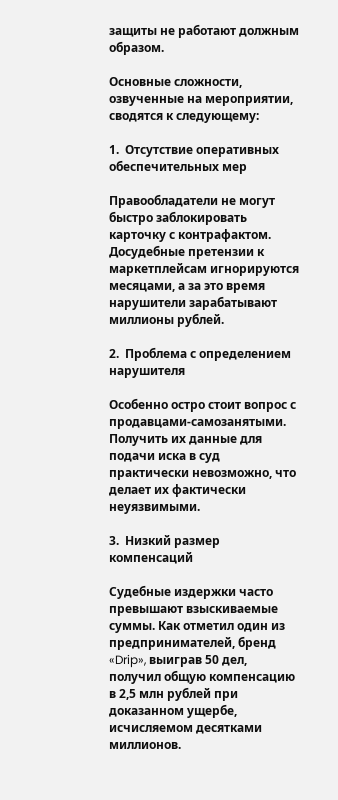защиты не работают должным образом.

Основные сложности, озвученные на мероприятии, сводятся к следующему:

1.  Отсутствие оперативных обеспечительных мер

Правообладатели не могут быстро заблокировать карточку с контрафактом. Досудебные претензии к маркетплейсам игнорируются месяцами, а за это время нарушители зарабатывают миллионы рублей.

2.  Проблема с определением нарушителя

Особенно остро стоит вопрос с продавцами-самозанятыми. Получить их данные для подачи иска в суд практически невозможно, что делает их фактически неуязвимыми.

3.  Низкий размер компенсаций

Судебные издержки часто превышают взыскиваемые суммы. Как отметил один из предпринимателей, бренд «Drip», выиграв 50 дел, получил общую компенсацию в 2,5 млн рублей при доказанном ущербе, исчисляемом десятками миллионов.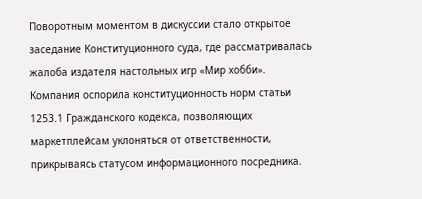Поворотным моментом в дискуссии стало открытое заседание Конституционного суда, где рассматривалась жалоба издателя настольных игр «Мир хобби». Компания оспорила конституционность норм статьи 1253.1 Гражданского кодекса, позволяющих маркетплейсам уклоняться от ответственности, прикрываясь статусом информационного посредника.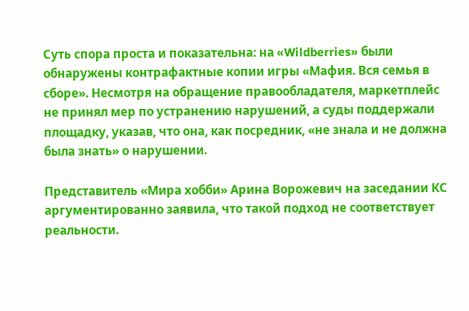Суть спора проста и показательна: на «Wildberries» были обнаружены контрафактные копии игры «Мафия. Вся семья в сборе». Несмотря на обращение правообладателя, маркетплейс не принял мер по устранению нарушений, а суды поддержали площадку, указав, что она, как посредник, «не знала и не должна была знать» о нарушении.

Представитель «Мира хобби» Арина Ворожевич на заседании КС аргументированно заявила, что такой подход не соответствует реальности.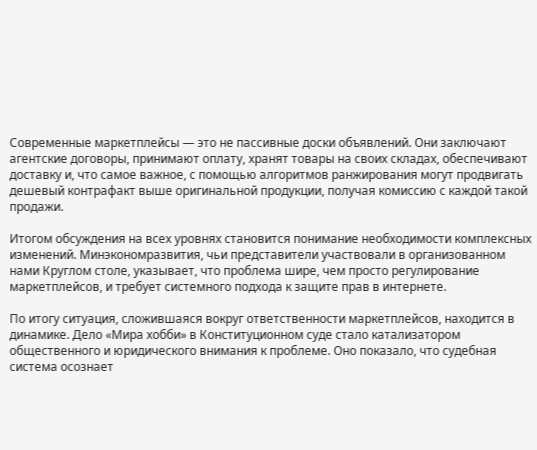Современные маркетплейсы — это не пассивные доски объявлений. Они заключают агентские договоры, принимают оплату, хранят товары на своих складах, обеспечивают доставку и, что самое важное, с помощью алгоритмов ранжирования могут продвигать дешевый контрафакт выше оригинальной продукции, получая комиссию с каждой такой продажи.

Итогом обсуждения на всех уровнях становится понимание необходимости комплексных изменений. Минэкономразвития, чьи представители участвовали в организованном нами Круглом столе, указывает, что проблема шире, чем просто регулирование маркетплейсов, и требует системного подхода к защите прав в интернете.

По итогу ситуация, сложившаяся вокруг ответственности маркетплейсов, находится в динамике. Дело «Мира хобби» в Конституционном суде стало катализатором общественного и юридического внимания к проблеме. Оно показало, что судебная система осознает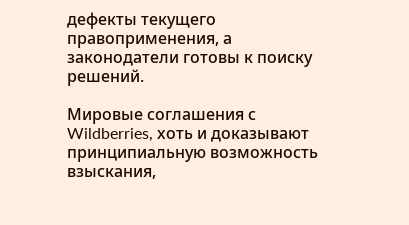дефекты текущего правоприменения, а законодатели готовы к поиску решений.

Мировые соглашения с Wildberries, хоть и доказывают принципиальную возможность взыскания,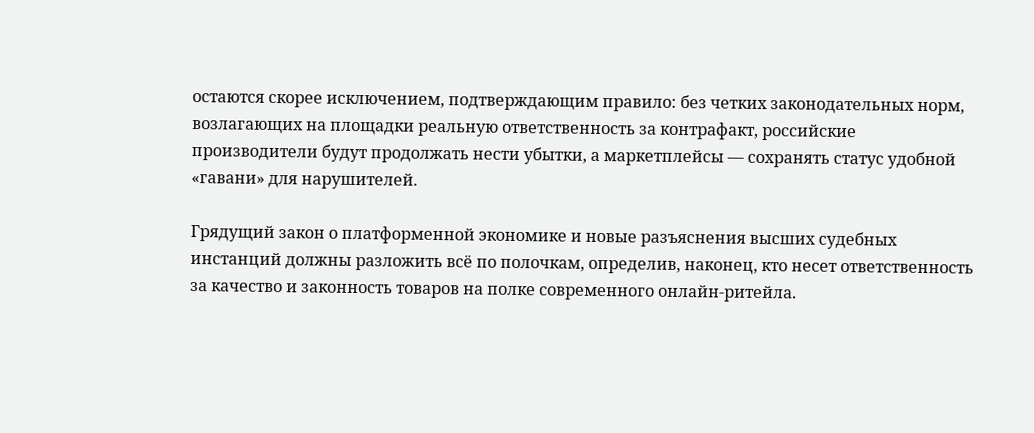остаются скорее исключением, подтверждающим правило: без четких законодательных норм, возлагающих на площадки реальную ответственность за контрафакт, российские производители будут продолжать нести убытки, а маркетплейсы — сохранять статус удобной «гавани» для нарушителей.

Грядущий закон о платформенной экономике и новые разъяснения высших судебных инстанций должны разложить всё по полочкам, определив, наконец, кто несет ответственность за качество и законность товаров на полке современного онлайн-ритейла.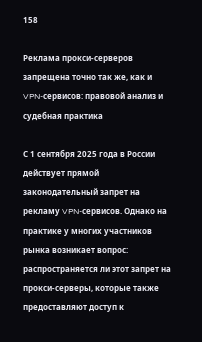158

Реклама прокси-серверов запрещена точно так же, как и VPN-сервисов: правовой анализ и судебная практика

С 1 сентября 2025 года в России действует прямой законодательный запрет на рекламу VPN-сервисов. Однако на практике у многих участников рынка возникает вопрос: распространяется ли этот запрет на прокси-серверы, которые также предоставляют доступ к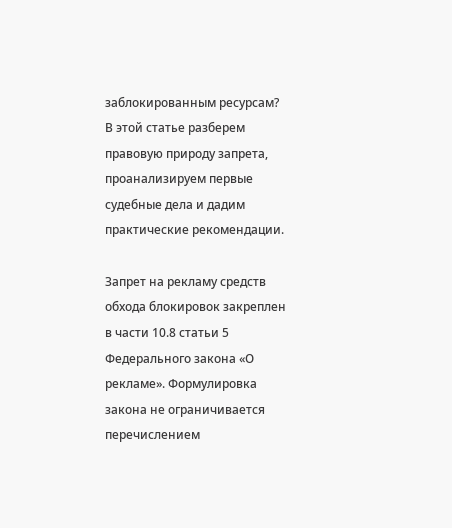заблокированным ресурсам? В этой статье разберем правовую природу запрета, проанализируем первые судебные дела и дадим практические рекомендации.

Запрет на рекламу средств обхода блокировок закреплен в части 10.8 статьи 5 Федерального закона «О рекламе». Формулировка закона не ограничивается перечислением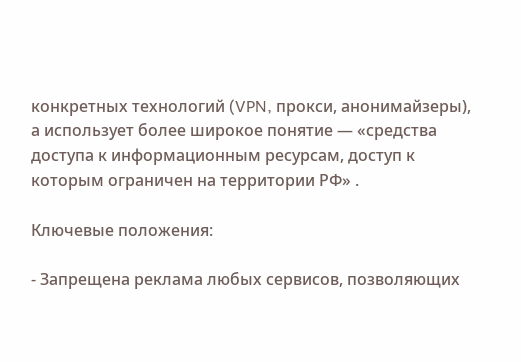конкретных технологий (VPN, прокси, анонимайзеры), а использует более широкое понятие — «средства доступа к информационным ресурсам, доступ к которым ограничен на территории РФ» .

Ключевые положения:

- Запрещена реклама любых сервисов, позволяющих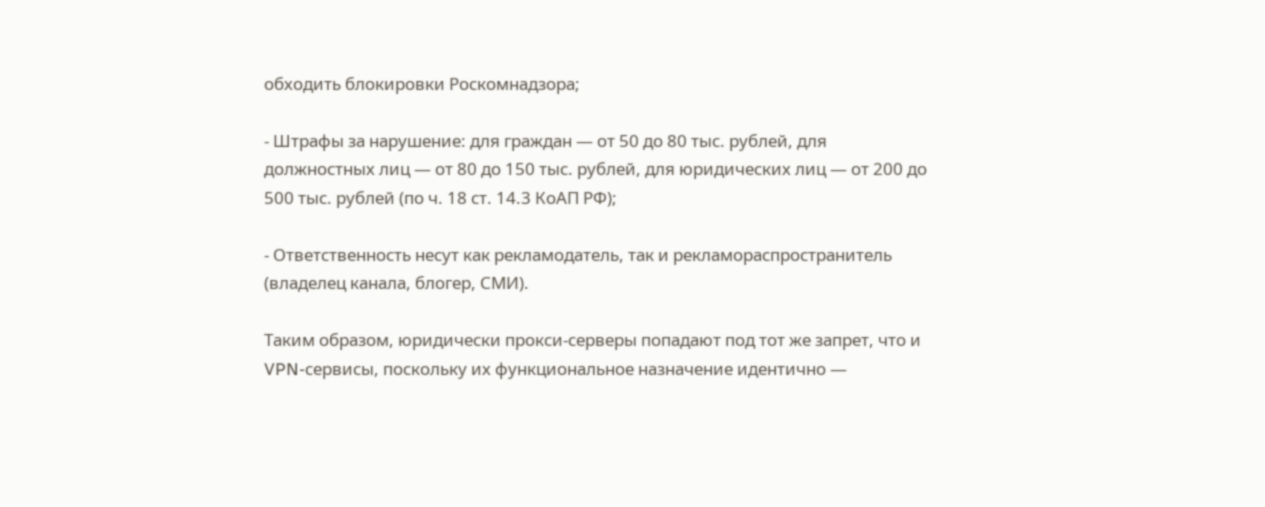обходить блокировки Роскомнадзора;

- Штрафы за нарушение: для граждан — от 50 до 80 тыс. рублей, для должностных лиц — от 80 до 150 тыс. рублей, для юридических лиц — от 200 до 500 тыс. рублей (по ч. 18 ст. 14.3 КоАП РФ);

- Ответственность несут как рекламодатель, так и рекламораспространитель (владелец канала, блогер, СМИ).

Таким образом, юридически прокси-серверы попадают под тот же запрет, что и VPN-сервисы, поскольку их функциональное назначение идентично —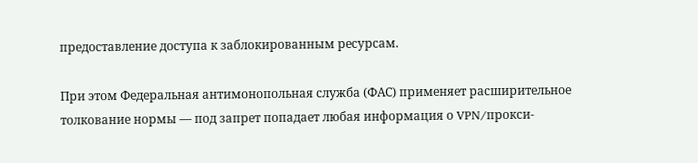предоставление доступа к заблокированным ресурсам.

При этом Федеральная антимонопольная служба (ФАС) применяет расширительное толкование нормы — под запрет попадает любая информация о VPN/прокси-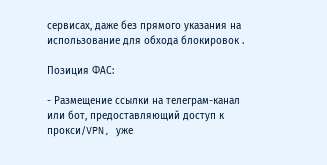сервисах, даже без прямого указания на использование для обхода блокировок .

Позиция ФАС:

- Размещение ссылки на телеграм-канал или бот, предоставляющий доступ к прокси/VPN, уже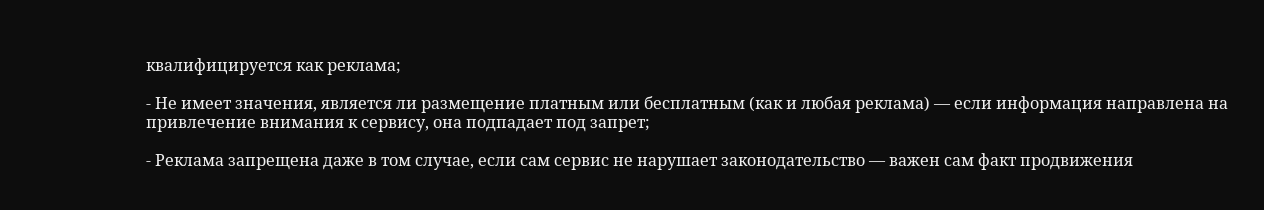квалифицируется как реклама;

- Не имеет значения, является ли размещение платным или бесплатным (как и любая реклама) — если информация направлена на привлечение внимания к сервису, она подпадает под запрет;

- Реклама запрещена даже в том случае, если сам сервис не нарушает законодательство — важен сам факт продвижения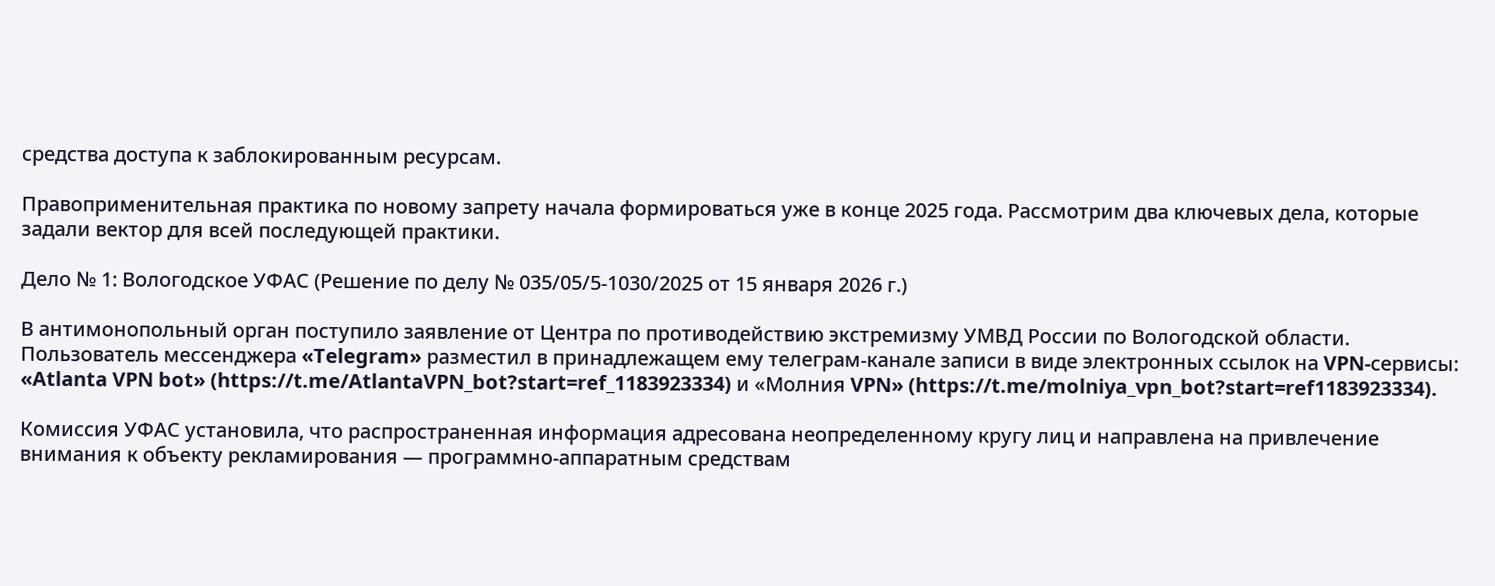средства доступа к заблокированным ресурсам.

Правоприменительная практика по новому запрету начала формироваться уже в конце 2025 года. Рассмотрим два ключевых дела, которые задали вектор для всей последующей практики.

Дело № 1: Вологодское УФАС (Решение по делу № 035/05/5-1030/2025 от 15 января 2026 г.)

В антимонопольный орган поступило заявление от Центра по противодействию экстремизму УМВД России по Вологодской области. Пользователь мессенджера «Telegram» разместил в принадлежащем ему телеграм-канале записи в виде электронных ссылок на VPN-сервисы: «Atlanta VPN bot» (https://t.me/AtlantaVPN_bot?start=ref_1183923334) и «Молния VPN» (https://t.me/molniya_vpn_bot?start=ref1183923334).

Комиссия УФАС установила, что распространенная информация адресована неопределенному кругу лиц и направлена на привлечение внимания к объекту рекламирования — программно-аппаратным средствам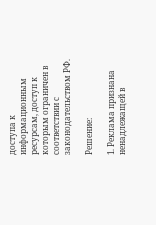доступа к информационным ресурсам, доступ к которым ограничен в соответствии с законодательством РФ.

Решение:

1. Реклама признана ненадлежащей в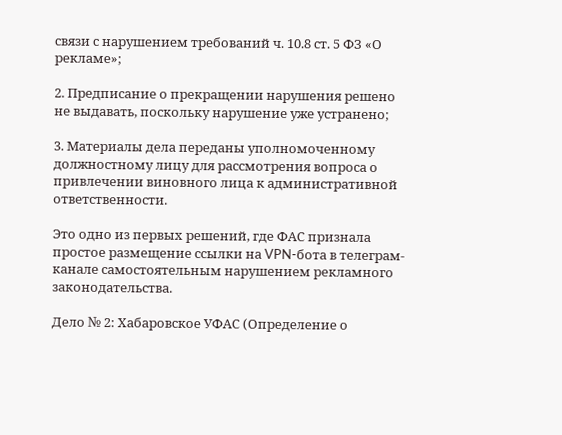связи с нарушением требований ч. 10.8 ст. 5 ФЗ «О рекламе»;

2. Предписание о прекращении нарушения решено не выдавать, поскольку нарушение уже устранено;

3. Материалы дела переданы уполномоченному должностному лицу для рассмотрения вопроса о привлечении виновного лица к административной ответственности.

Это одно из первых решений, где ФАС признала простое размещение ссылки на VPN-бота в телеграм-канале самостоятельным нарушением рекламного законодательства.

Дело № 2: Хабаровское УФАС (Определение о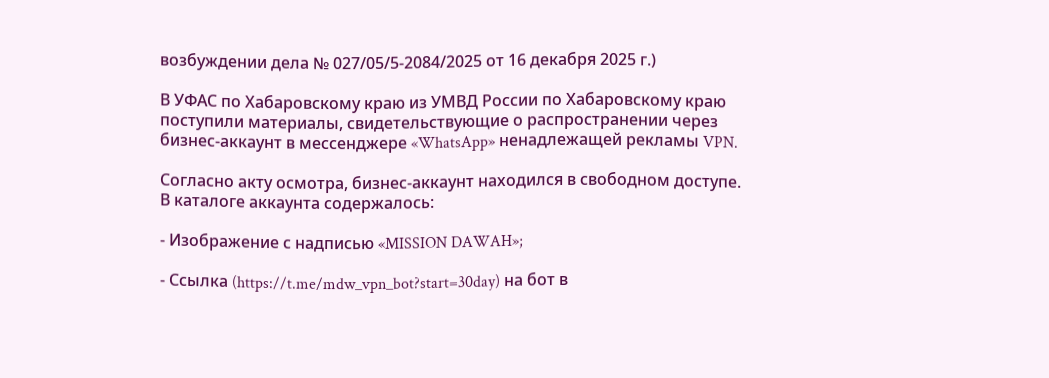возбуждении дела № 027/05/5-2084/2025 от 16 декабря 2025 г.)

В УФАС по Хабаровскому краю из УМВД России по Хабаровскому краю поступили материалы, свидетельствующие о распространении через бизнес-аккаунт в мессенджере «WhatsApp» ненадлежащей рекламы VPN.

Согласно акту осмотра, бизнес-аккаунт находился в свободном доступе. В каталоге аккаунта содержалось:

- Изображение с надписью «MISSION DAWAH»;

- Ссылка (https://t.me/mdw_vpn_bot?start=30day) на бот в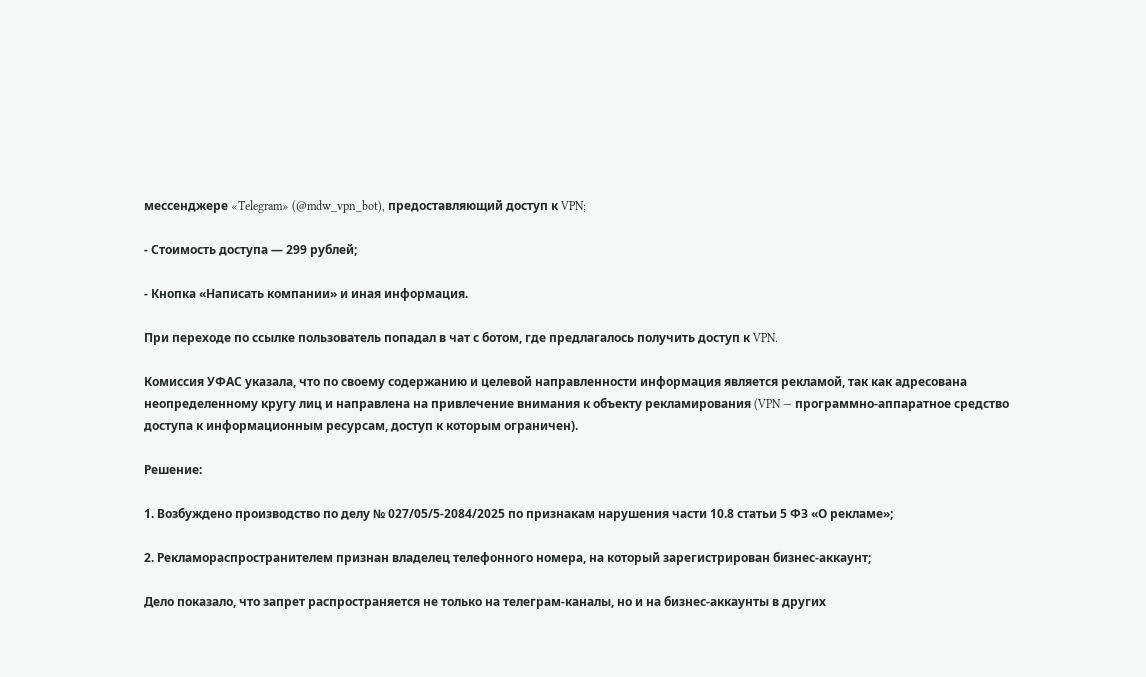мессенджере «Telegram» (@mdw_vpn_bot), предоставляющий доступ к VPN;

- Стоимость доступа — 299 рублей;

- Кнопка «Написать компании» и иная информация.

При переходе по ссылке пользователь попадал в чат с ботом, где предлагалось получить доступ к VPN.

Комиссия УФАС указала, что по своему содержанию и целевой направленности информация является рекламой, так как адресована неопределенному кругу лиц и направлена на привлечение внимания к объекту рекламирования (VPN — программно-аппаратное средство доступа к информационным ресурсам, доступ к которым ограничен).

Решение:

1. Возбуждено производство по делу № 027/05/5-2084/2025 по признакам нарушения части 10.8 статьи 5 ФЗ «О рекламе»;

2. Рекламораспространителем признан владелец телефонного номера, на который зарегистрирован бизнес-аккаунт;

Дело показало, что запрет распространяется не только на телеграм-каналы, но и на бизнес-аккаунты в других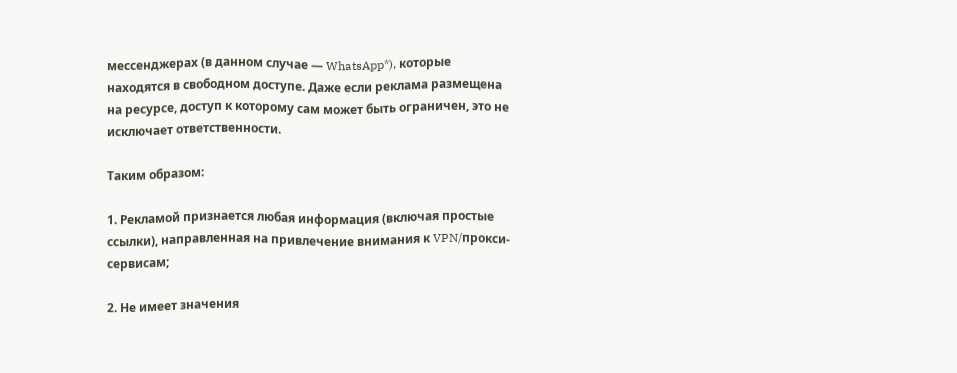мессенджерах (в данном случае — WhatsApp*), которые находятся в свободном доступе. Даже если реклама размещена на ресурсе, доступ к которому сам может быть ограничен, это не исключает ответственности.

Таким образом:

1. Рекламой признается любая информация (включая простые ссылки), направленная на привлечение внимания к VPN/прокси-сервисам;

2. Не имеет значения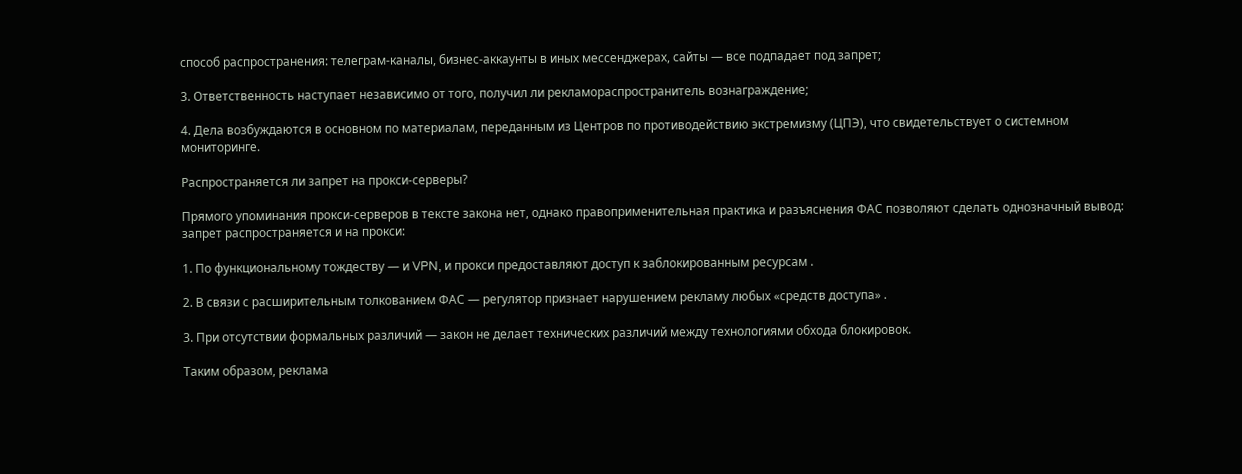способ распространения: телеграм-каналы, бизнес-аккаунты в иных мессенджерах, сайты — все подпадает под запрет;

3. Ответственность наступает независимо от того, получил ли рекламораспространитель вознаграждение;

4. Дела возбуждаются в основном по материалам, переданным из Центров по противодействию экстремизму (ЦПЭ), что свидетельствует о системном мониторинге.

Распространяется ли запрет на прокси-серверы?

Прямого упоминания прокси-серверов в тексте закона нет, однако правоприменительная практика и разъяснения ФАС позволяют сделать однозначный вывод: запрет распространяется и на прокси:

1. По функциональному тождеству — и VPN, и прокси предоставляют доступ к заблокированным ресурсам .

2. В связи с расширительным толкованием ФАС — регулятор признает нарушением рекламу любых «средств доступа» .

3. При отсутствии формальных различий — закон не делает технических различий между технологиями обхода блокировок.

Таким образом, реклама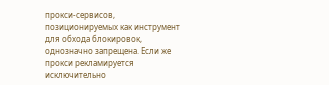прокси-сервисов, позиционируемых как инструмент для обхода блокировок, однозначно запрещена. Если же прокси рекламируется исключительно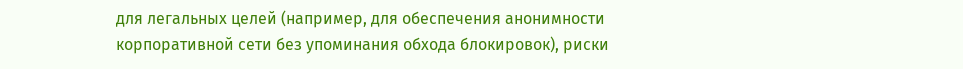для легальных целей (например, для обеспечения анонимности корпоративной сети без упоминания обхода блокировок), риски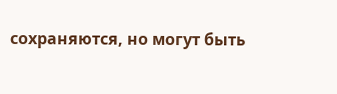сохраняются, но могут быть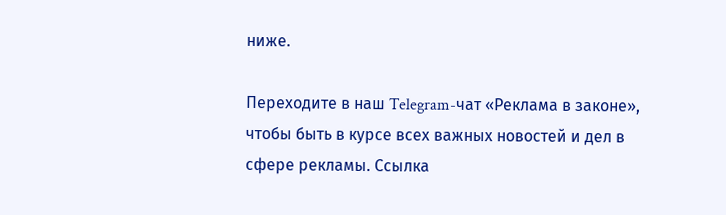ниже.

Переходите в наш Telegram-чат «Реклама в законе», чтобы быть в курсе всех важных новостей и дел в сфере рекламы. Ссылка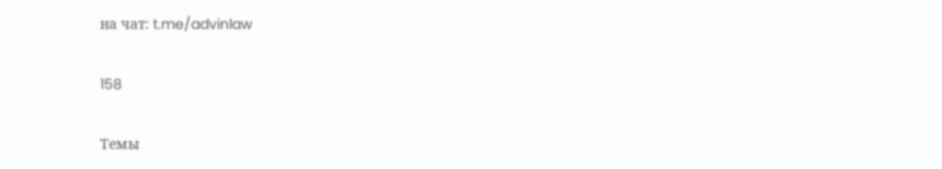на чат: t.me/advinlaw

158

Темы